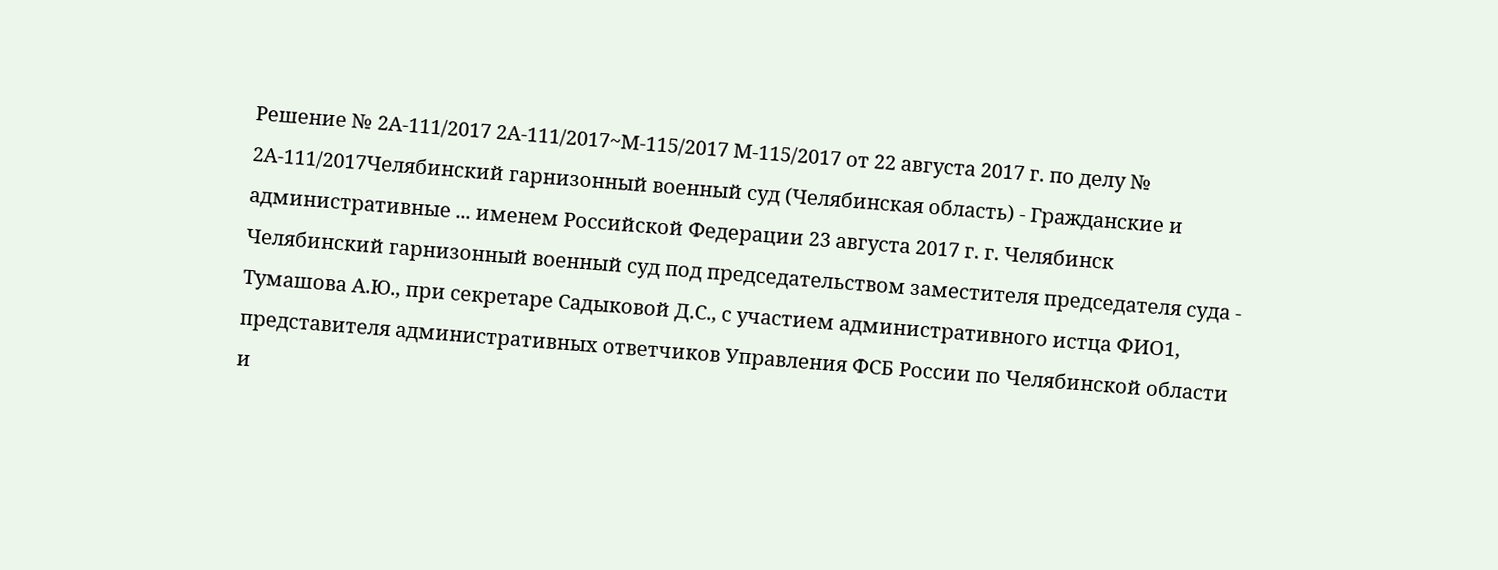Решение № 2А-111/2017 2А-111/2017~М-115/2017 М-115/2017 от 22 августа 2017 г. по делу № 2А-111/2017Челябинский гарнизонный военный суд (Челябинская область) - Гражданские и административные ... именем Российской Федерации 23 августа 2017 г. г. Челябинск Челябинский гарнизонный военный суд под председательством заместителя председателя суда - Тумашова А.Ю., при секретаре Садыковой Д.С., с участием административного истца ФИО1, представителя административных ответчиков Управления ФСБ России по Челябинской области и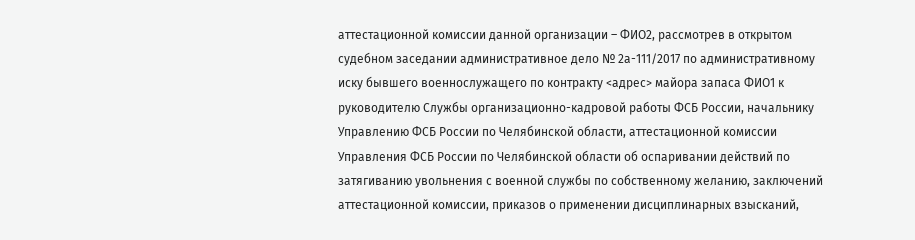аттестационной комиссии данной организации – ФИО2, рассмотрев в открытом судебном заседании административное дело № 2а-111/2017 по административному иску бывшего военнослужащего по контракту <адрес> майора запаса ФИО1 к руководителю Службы организационно-кадровой работы ФСБ России, начальнику Управлению ФСБ России по Челябинской области, аттестационной комиссии Управления ФСБ России по Челябинской области об оспаривании действий по затягиванию увольнения с военной службы по собственному желанию, заключений аттестационной комиссии, приказов о применении дисциплинарных взысканий,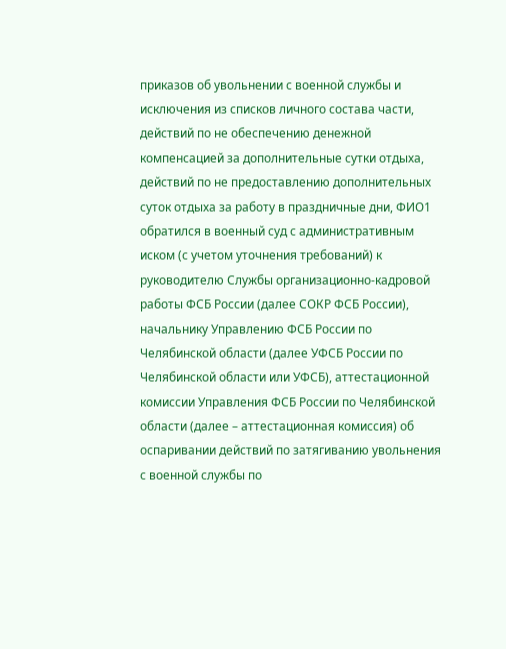приказов об увольнении с военной службы и исключения из списков личного состава части, действий по не обеспечению денежной компенсацией за дополнительные сутки отдыха, действий по не предоставлению дополнительных суток отдыха за работу в праздничные дни, ФИО1 обратился в военный суд с административным иском (с учетом уточнения требований) к руководителю Службы организационно-кадровой работы ФСБ России (далее СОКР ФСБ России), начальнику Управлению ФСБ России по Челябинской области (далее УФСБ России по Челябинской области или УФСБ), аттестационной комиссии Управления ФСБ России по Челябинской области (далее – аттестационная комиссия) об оспаривании действий по затягиванию увольнения с военной службы по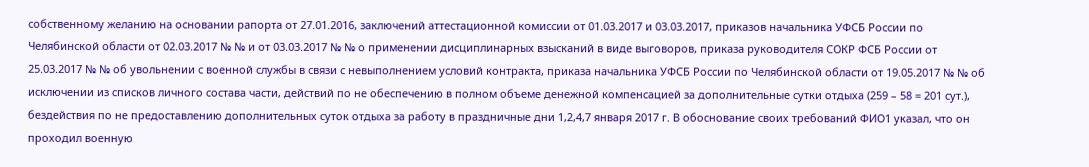собственному желанию на основании рапорта от 27.01.2016, заключений аттестационной комиссии от 01.03.2017 и 03.03.2017, приказов начальника УФСБ России по Челябинской области от 02.03.2017 № № и от 03.03.2017 № № о применении дисциплинарных взысканий в виде выговоров, приказа руководителя СОКР ФСБ России от 25.03.2017 № № об увольнении с военной службы в связи с невыполнением условий контракта, приказа начальника УФСБ России по Челябинской области от 19.05.2017 № № об исключении из списков личного состава части, действий по не обеспечению в полном объеме денежной компенсацией за дополнительные сутки отдыха (259 – 58 = 201 сут.), бездействия по не предоставлению дополнительных суток отдыха за работу в праздничные дни 1,2,4,7 января 2017 г. В обоснование своих требований ФИО1 указал, что он проходил военную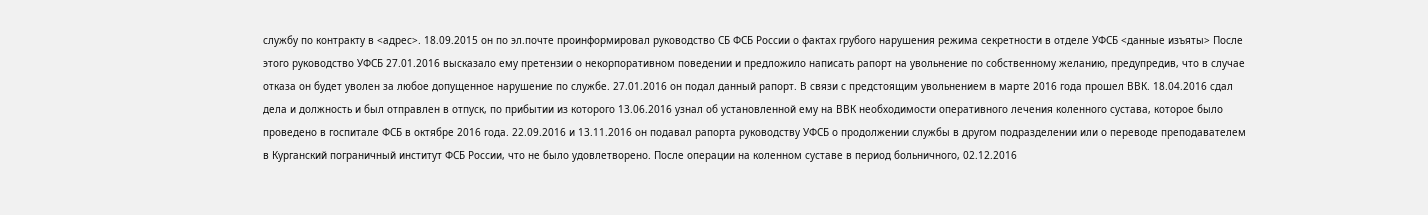службу по контракту в <адрес>. 18.09.2015 он по эл.почте проинформировал руководство СБ ФСБ России о фактах грубого нарушения режима секретности в отделе УФСБ <данные изъяты> После этого руководство УФСБ 27.01.2016 высказало ему претензии о некорпоративном поведении и предложило написать рапорт на увольнение по собственному желанию, предупредив, что в случае отказа он будет уволен за любое допущенное нарушение по службе. 27.01.2016 он подал данный рапорт. В связи с предстоящим увольнением в марте 2016 года прошел ВВК. 18.04.2016 сдал дела и должность и был отправлен в отпуск, по прибытии из которого 13.06.2016 узнал об установленной ему на ВВК необходимости оперативного лечения коленного сустава, которое было проведено в госпитале ФСБ в октябре 2016 года. 22.09.2016 и 13.11.2016 он подавал рапорта руководству УФСБ о продолжении службы в другом подразделении или о переводе преподавателем в Курганский пограничный институт ФСБ России, что не было удовлетворено. После операции на коленном суставе в период больничного, 02.12.2016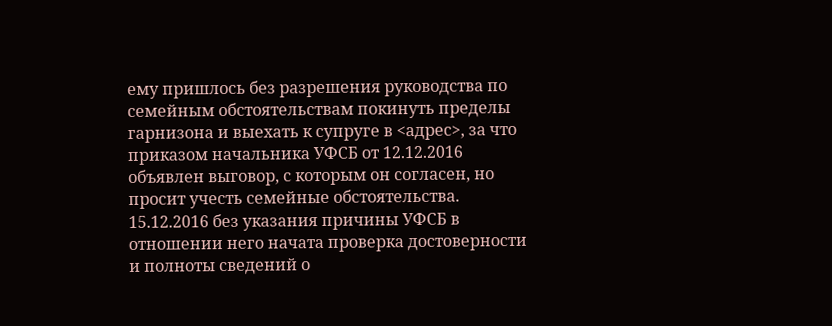ему пришлось без разрешения руководства по семейным обстоятельствам покинуть пределы гарнизона и выехать к супруге в <адрес>, за что приказом начальника УФСБ от 12.12.2016 объявлен выговор, с которым он согласен, но просит учесть семейные обстоятельства. 15.12.2016 без указания причины УФСБ в отношении него начата проверка достоверности и полноты сведений о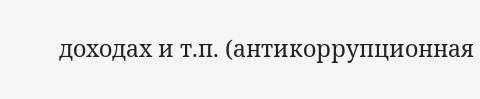доходах и т.п. (антикоррупционная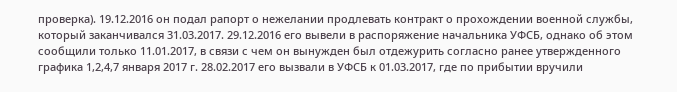проверка). 19.12.2016 он подал рапорт о нежелании продлевать контракт о прохождении военной службы, который заканчивался 31.03.2017. 29.12.2016 его вывели в распоряжение начальника УФСБ, однако об этом сообщили только 11.01.2017, в связи с чем он вынужден был отдежурить согласно ранее утвержденного графика 1,2,4,7 января 2017 г. 28.02.2017 его вызвали в УФСБ к 01.03.2017, где по прибытии вручили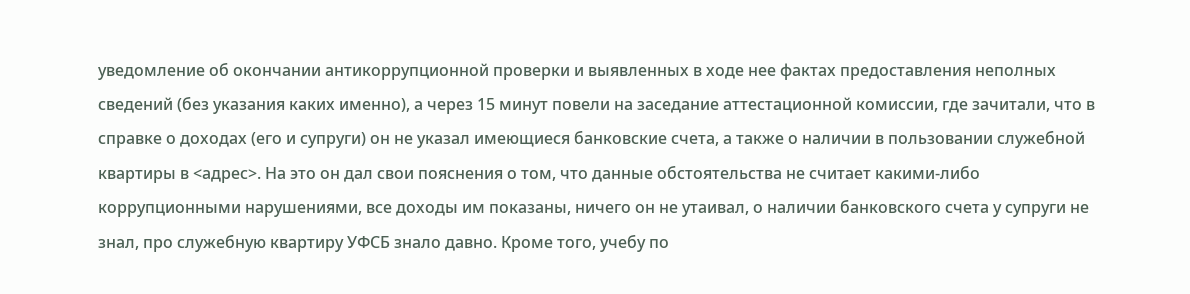уведомление об окончании антикоррупционной проверки и выявленных в ходе нее фактах предоставления неполных сведений (без указания каких именно), а через 15 минут повели на заседание аттестационной комиссии, где зачитали, что в справке о доходах (его и супруги) он не указал имеющиеся банковские счета, а также о наличии в пользовании служебной квартиры в <адрес>. На это он дал свои пояснения о том, что данные обстоятельства не считает какими-либо коррупционными нарушениями, все доходы им показаны, ничего он не утаивал, о наличии банковского счета у супруги не знал, про служебную квартиру УФСБ знало давно. Кроме того, учебу по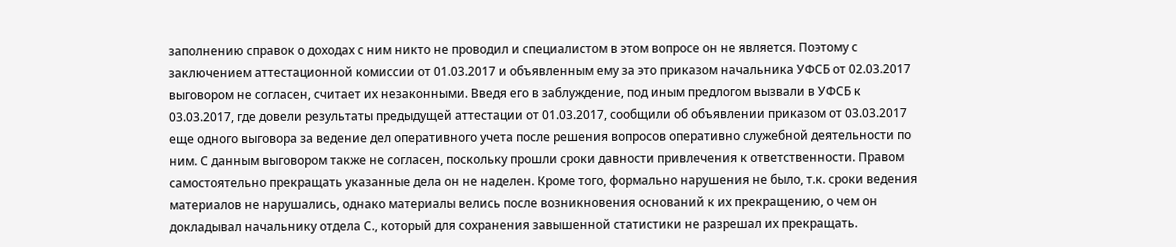заполнению справок о доходах с ним никто не проводил и специалистом в этом вопросе он не является. Поэтому с заключением аттестационной комиссии от 01.03.2017 и объявленным ему за это приказом начальника УФСБ от 02.03.2017 выговором не согласен, считает их незаконными. Введя его в заблуждение, под иным предлогом вызвали в УФСБ к 03.03.2017, где довели результаты предыдущей аттестации от 01.03.2017, сообщили об объявлении приказом от 03.03.2017 еще одного выговора за ведение дел оперативного учета после решения вопросов оперативно служебной деятельности по ним. С данным выговором также не согласен, поскольку прошли сроки давности привлечения к ответственности. Правом самостоятельно прекращать указанные дела он не наделен. Кроме того, формально нарушения не было, т.к. сроки ведения материалов не нарушались, однако материалы велись после возникновения оснований к их прекращению, о чем он докладывал начальнику отдела С., который для сохранения завышенной статистики не разрешал их прекращать.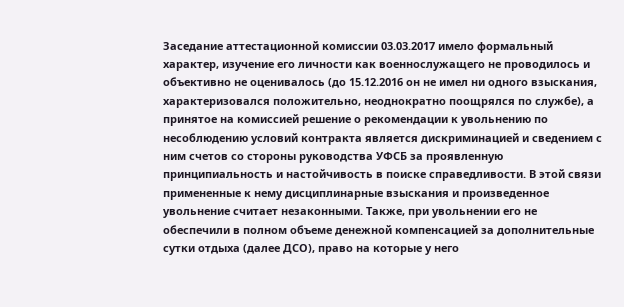Заседание аттестационной комиссии 03.03.2017 имело формальный характер, изучение его личности как военнослужащего не проводилось и объективно не оценивалось (до 15.12.2016 он не имел ни одного взыскания, характеризовался положительно, неоднократно поощрялся по службе), а принятое на комиссией решение о рекомендации к увольнению по несоблюдению условий контракта является дискриминацией и сведением с ним счетов со стороны руководства УФСБ за проявленную принципиальность и настойчивость в поиске справедливости. В этой связи примененные к нему дисциплинарные взыскания и произведенное увольнение считает незаконными. Также, при увольнении его не обеспечили в полном объеме денежной компенсацией за дополнительные сутки отдыха (далее ДСО), право на которые у него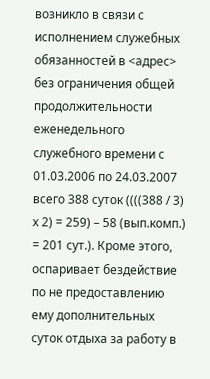возникло в связи с исполнением служебных обязанностей в <адрес> без ограничения общей продолжительности еженедельного служебного времени с 01.03.2006 по 24.03.2007 всего 388 суток ((((388 / 3) х 2) = 259) – 58 (вып.комп.) = 201 сут.). Кроме этого, оспаривает бездействие по не предоставлению ему дополнительных суток отдыха за работу в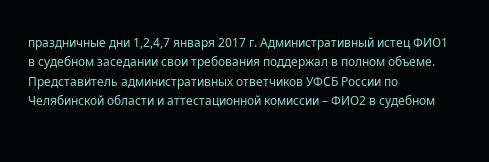праздничные дни 1,2,4,7 января 2017 г. Административный истец ФИО1 в судебном заседании свои требования поддержал в полном объеме. Представитель административных ответчиков УФСБ России по Челябинской области и аттестационной комиссии – ФИО2 в судебном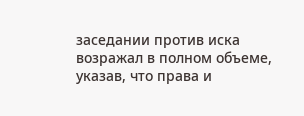заседании против иска возражал в полном объеме, указав, что права и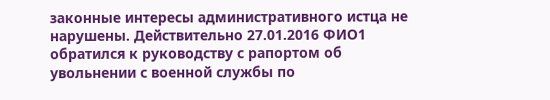законные интересы административного истца не нарушены. Действительно 27.01.2016 ФИО1 обратился к руководству с рапортом об увольнении с военной службы по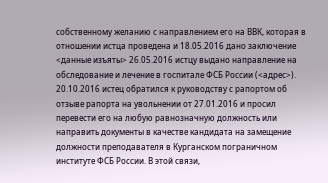собственному желанию с направлением его на ВВК, которая в отношении истца проведена и 18.05.2016 дано заключение <данные изъяты> 26.05.2016 истцу выдано направление на обследование и лечение в госпитале ФСБ России (<адрес>). 20.10.2016 истец обратился к руководству с рапортом об отзыве рапорта на увольнении от 27.01.2016 и просил перевести его на любую равнозначную должность или направить документы в качестве кандидата на замещение должности преподавателя в Курганском пограничном институте ФСБ России. В этой связи,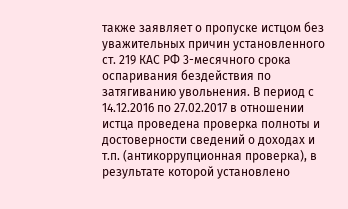также заявляет о пропуске истцом без уважительных причин установленного ст. 219 КАС РФ 3-месячного срока оспаривания бездействия по затягиванию увольнения. В период с 14.12.2016 по 27.02.2017 в отношении истца проведена проверка полноты и достоверности сведений о доходах и т.п. (антикоррупционная проверка), в результате которой установлено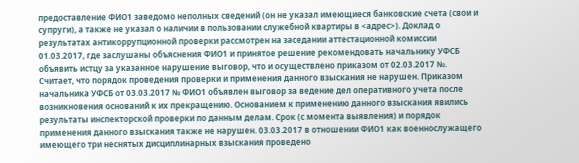предоставление ФИО1 заведомо неполных сведений (он не указал имеющиеся банковские счета (свои и супруги), а также не указал о наличии в пользовании служебной квартиры в <адрес>). Доклад о результатах антикоррупционной проверки рассмотрен на заседании аттестационной комиссии 01.03.2017, где заслушаны объяснения ФИО1 и принятое решение рекомендовать начальнику УФСБ объявить истцу за указанное нарушение выговор, что и осуществлено приказом от 02.03.2017 №. Считает, что порядок проведения проверки и применения данного взыскания не нарушен. Приказом начальника УФСБ от 03.03.2017 № ФИО1 объявлен выговор за ведение дел оперативного учета после возникновения оснований к их прекращению. Основанием к применению данного взыскания явились результаты инспекторской проверки по данным делам. Срок (с момента выявления) и порядок применения данного взыскания также не нарушен. 03.03.2017 в отношении ФИО1 как военнослужащего имеющего три неснятых дисциплинарных взыскания проведено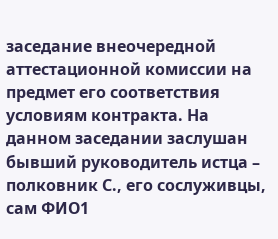заседание внеочередной аттестационной комиссии на предмет его соответствия условиям контракта. На данном заседании заслушан бывший руководитель истца – полковник С., его сослуживцы, сам ФИО1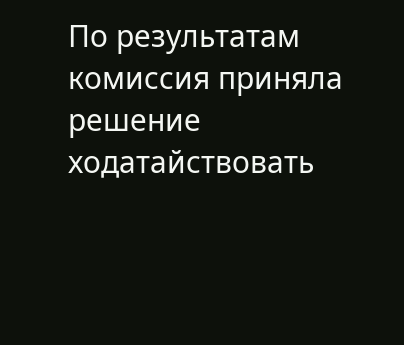По результатам комиссия приняла решение ходатайствовать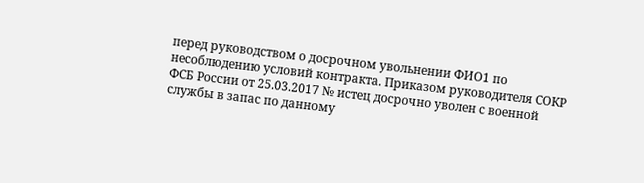перед руководством о досрочном увольнении ФИО1 по несоблюдению условий контракта. Приказом руководителя СОКР ФСБ России от 25.03.2017 № истец досрочно уволен с военной службы в запас по данному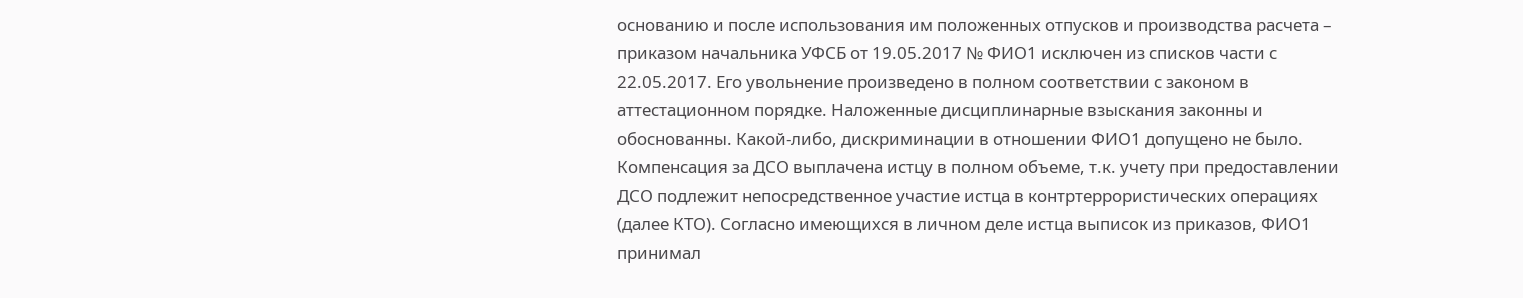основанию и после использования им положенных отпусков и производства расчета – приказом начальника УФСБ от 19.05.2017 № ФИО1 исключен из списков части с 22.05.2017. Его увольнение произведено в полном соответствии с законом в аттестационном порядке. Наложенные дисциплинарные взыскания законны и обоснованны. Какой-либо, дискриминации в отношении ФИО1 допущено не было. Компенсация за ДСО выплачена истцу в полном объеме, т.к. учету при предоставлении ДСО подлежит непосредственное участие истца в контртеррористических операциях (далее КТО). Согласно имеющихся в личном деле истца выписок из приказов, ФИО1 принимал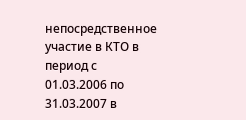непосредственное участие в КТО в период с 01.03.2006 по 31.03.2007 в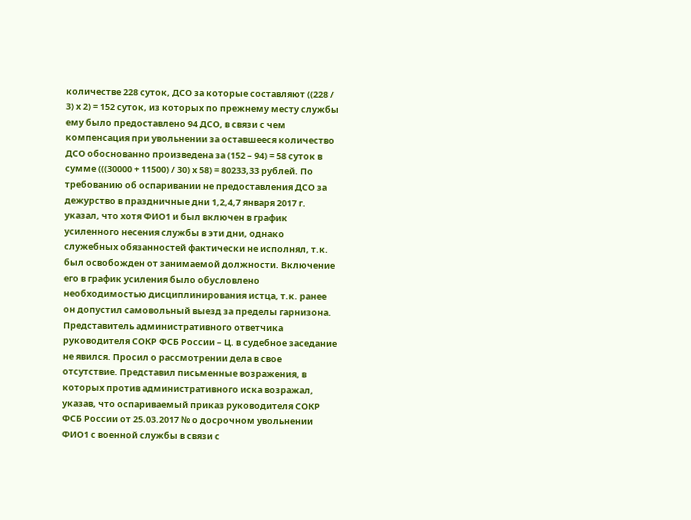количестве 228 суток, ДСО за которые составляют ((228 / 3) х 2) = 152 суток, из которых по прежнему месту службы ему было предоставлено 94 ДСО, в связи с чем компенсация при увольнении за оставшееся количество ДСО обоснованно произведена за (152 – 94) = 58 суток в сумме (((30000 + 11500) / 30) х 58) = 80233,33 рублей. По требованию об оспаривании не предоставления ДСО за дежурство в праздничные дни 1,2,4,7 января 2017 г. указал, что хотя ФИО1 и был включен в график усиленного несения службы в эти дни, однако служебных обязанностей фактически не исполнял, т.к. был освобожден от занимаемой должности. Включение его в график усиления было обусловлено необходимостью дисциплинирования истца, т.к. ранее он допустил самовольный выезд за пределы гарнизона. Представитель административного ответчика руководителя СОКР ФСБ России – Ц. в судебное заседание не явился. Просил о рассмотрении дела в свое отсутствие. Представил письменные возражения, в которых против административного иска возражал, указав, что оспариваемый приказ руководителя СОКР ФСБ России от 25.03.2017 № о досрочном увольнении ФИО1 с военной службы в связи с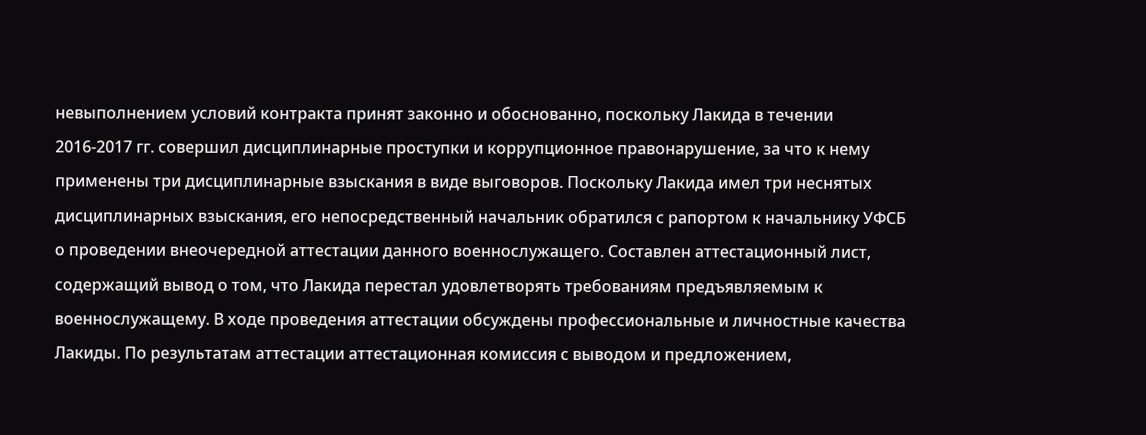невыполнением условий контракта принят законно и обоснованно, поскольку Лакида в течении 2016-2017 гг. совершил дисциплинарные проступки и коррупционное правонарушение, за что к нему применены три дисциплинарные взыскания в виде выговоров. Поскольку Лакида имел три неснятых дисциплинарных взыскания, его непосредственный начальник обратился с рапортом к начальнику УФСБ о проведении внеочередной аттестации данного военнослужащего. Составлен аттестационный лист, содержащий вывод о том, что Лакида перестал удовлетворять требованиям предъявляемым к военнослужащему. В ходе проведения аттестации обсуждены профессиональные и личностные качества Лакиды. По результатам аттестации аттестационная комиссия с выводом и предложением,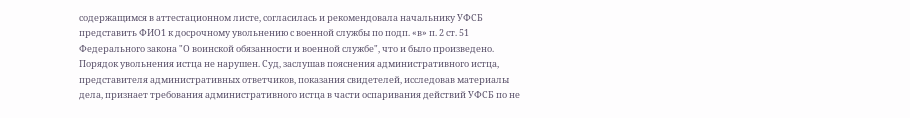содержащимся в аттестационном листе, согласилась и рекомендовала начальнику УФСБ представить ФИО1 к досрочному увольнению с военной службы по подп. «в» п. 2 ст. 51 Федерального закона "О воинской обязанности и военной службе", что и было произведено. Порядок увольнения истца не нарушен. Суд, заслушав пояснения административного истца, представителя административных ответчиков, показания свидетелей, исследовав материалы дела, признает требования административного истца в части оспаривания действий УФСБ по не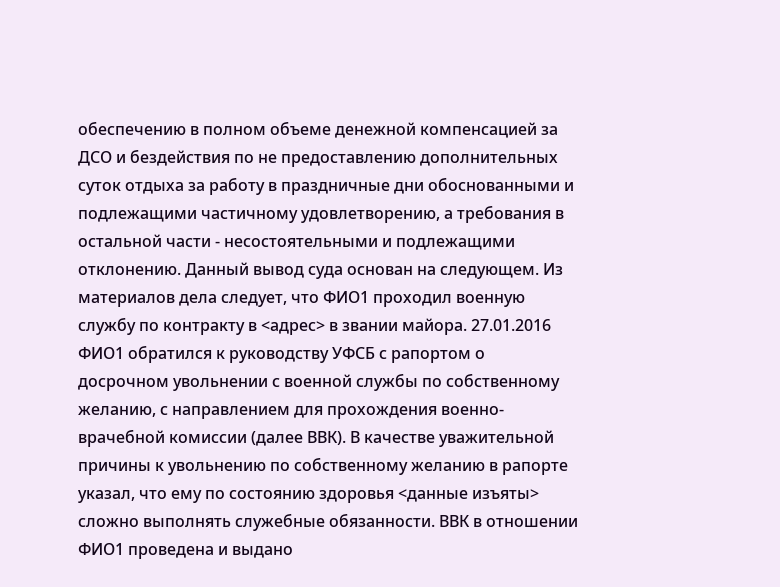обеспечению в полном объеме денежной компенсацией за ДСО и бездействия по не предоставлению дополнительных суток отдыха за работу в праздничные дни обоснованными и подлежащими частичному удовлетворению, а требования в остальной части - несостоятельными и подлежащими отклонению. Данный вывод суда основан на следующем. Из материалов дела следует, что ФИО1 проходил военную службу по контракту в <адрес> в звании майора. 27.01.2016 ФИО1 обратился к руководству УФСБ с рапортом о досрочном увольнении с военной службы по собственному желанию, с направлением для прохождения военно-врачебной комиссии (далее ВВК). В качестве уважительной причины к увольнению по собственному желанию в рапорте указал, что ему по состоянию здоровья <данные изъяты> сложно выполнять служебные обязанности. ВВК в отношении ФИО1 проведена и выдано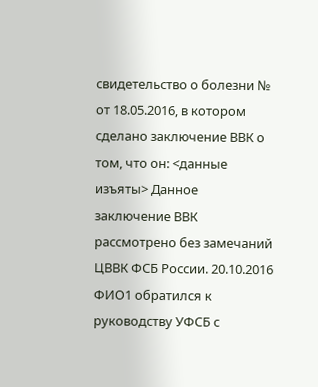свидетельство о болезни № от 18.05.2016, в котором сделано заключение ВВК о том, что он: <данные изъяты> Данное заключение ВВК рассмотрено без замечаний ЦВВК ФСБ России. 20.10.2016 ФИО1 обратился к руководству УФСБ с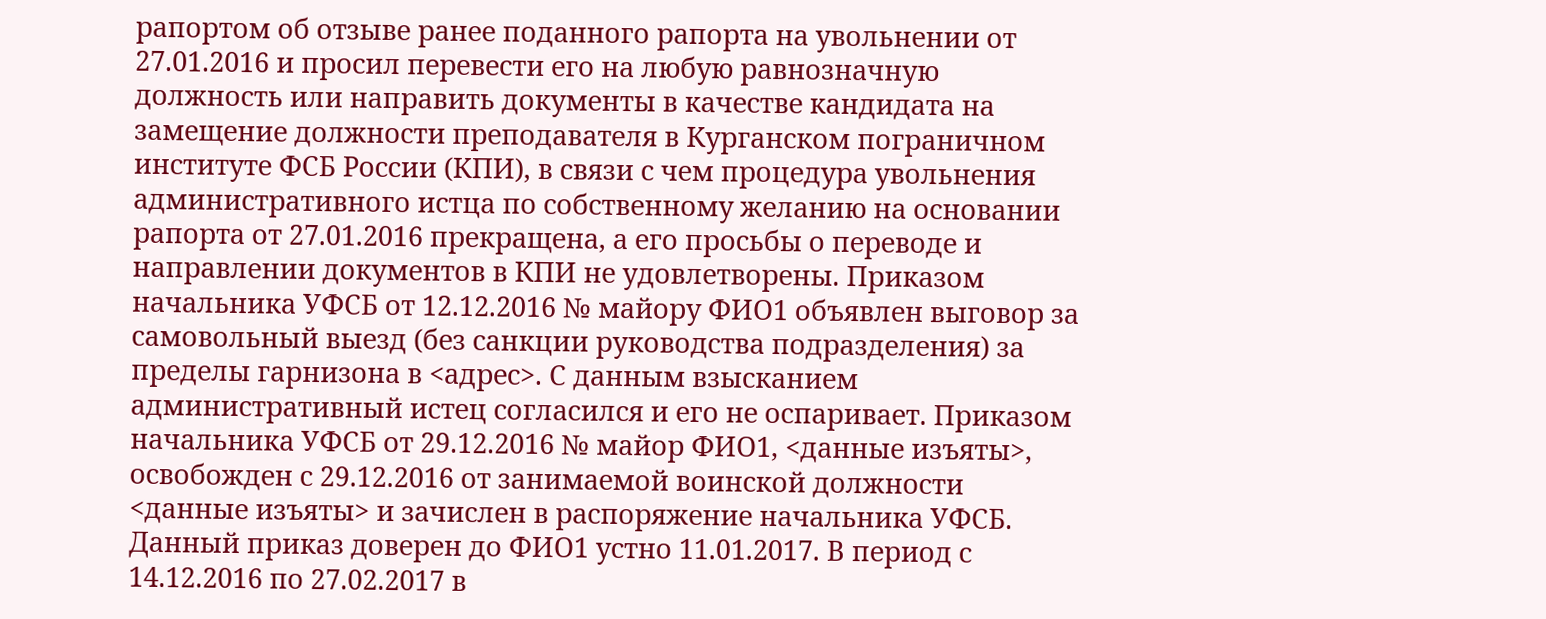рапортом об отзыве ранее поданного рапорта на увольнении от 27.01.2016 и просил перевести его на любую равнозначную должность или направить документы в качестве кандидата на замещение должности преподавателя в Курганском пограничном институте ФСБ России (КПИ), в связи с чем процедура увольнения административного истца по собственному желанию на основании рапорта от 27.01.2016 прекращена, а его просьбы о переводе и направлении документов в КПИ не удовлетворены. Приказом начальника УФСБ от 12.12.2016 № майору ФИО1 объявлен выговор за самовольный выезд (без санкции руководства подразделения) за пределы гарнизона в <адрес>. С данным взысканием административный истец согласился и его не оспаривает. Приказом начальника УФСБ от 29.12.2016 № майор ФИО1, <данные изъяты>, освобожден с 29.12.2016 от занимаемой воинской должности <данные изъяты> и зачислен в распоряжение начальника УФСБ. Данный приказ доверен до ФИО1 устно 11.01.2017. В период с 14.12.2016 по 27.02.2017 в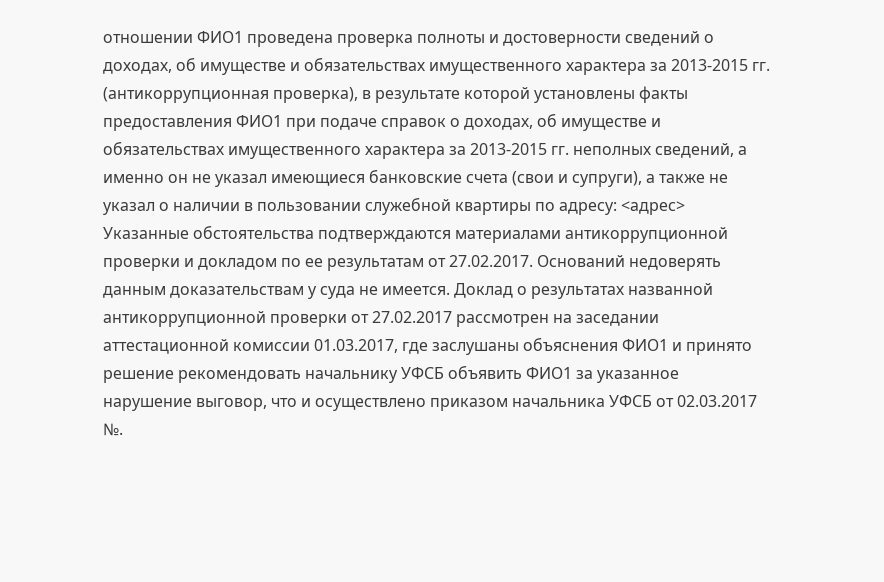отношении ФИО1 проведена проверка полноты и достоверности сведений о доходах, об имуществе и обязательствах имущественного характера за 2013-2015 гг. (антикоррупционная проверка), в результате которой установлены факты предоставления ФИО1 при подаче справок о доходах, об имуществе и обязательствах имущественного характера за 2013-2015 гг. неполных сведений, а именно он не указал имеющиеся банковские счета (свои и супруги), а также не указал о наличии в пользовании служебной квартиры по адресу: <адрес> Указанные обстоятельства подтверждаются материалами антикоррупционной проверки и докладом по ее результатам от 27.02.2017. Оснований недоверять данным доказательствам у суда не имеется. Доклад о результатах названной антикоррупционной проверки от 27.02.2017 рассмотрен на заседании аттестационной комиссии 01.03.2017, где заслушаны объяснения ФИО1 и принято решение рекомендовать начальнику УФСБ объявить ФИО1 за указанное нарушение выговор, что и осуществлено приказом начальника УФСБ от 02.03.2017 №.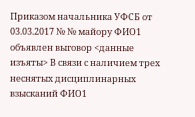Приказом начальника УФСБ от 03.03.2017 № № майору ФИО1 объявлен выговор <данные изъяты> В связи с наличием трех неснятых дисциплинарных взысканий ФИО1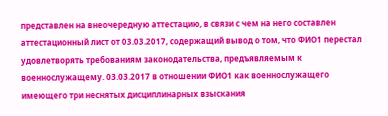представлен на внеочередную аттестацию, в связи с чем на него составлен аттестационный лист от 03.03.2017, содержащий вывод о том, что ФИО1 перестал удовлетворять требованиям законодательства, предъявляемым к военнослужащему. 03.03.2017 в отношении ФИО1 как военнослужащего имеющего три неснятых дисциплинарных взыскания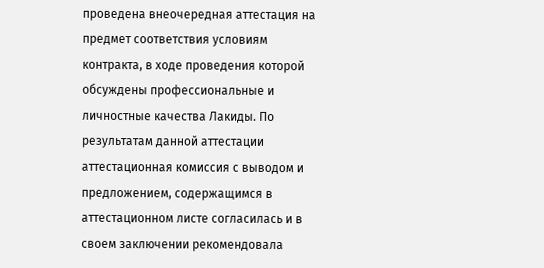проведена внеочередная аттестация на предмет соответствия условиям контракта, в ходе проведения которой обсуждены профессиональные и личностные качества Лакиды. По результатам данной аттестации аттестационная комиссия с выводом и предложением, содержащимся в аттестационном листе согласилась и в своем заключении рекомендовала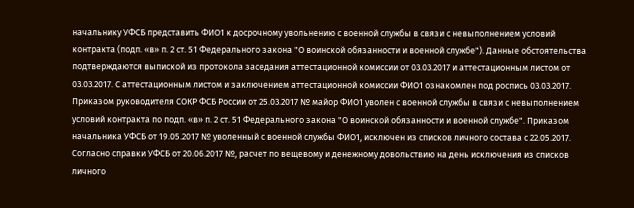начальнику УФСБ представить ФИО1 к досрочному увольнению с военной службы в связи с невыполнением условий контракта (подп. «в» п. 2 ст. 51 Федерального закона "О воинской обязанности и военной службе"). Данные обстоятельства подтверждаются выпиской из протокола заседания аттестационной комиссии от 03.03.2017 и аттестационным листом от 03.03.2017. С аттестационным листом и заключением аттестационной комиссии ФИО1 ознакомлен под роспись 03.03.2017. Приказом руководителя СОКР ФСБ России от 25.03.2017 № майор ФИО1 уволен с военной службы в связи с невыполнением условий контракта по подп. «в» п. 2 ст. 51 Федерального закона "О воинской обязанности и военной службе". Приказом начальника УФСБ от 19.05.2017 № уволенный с военной службы ФИО1, исключен из списков личного состава с 22.05.2017. Согласно справки УФСБ от 20.06.2017 №, расчет по вещевому и денежному довольствию на день исключения из списков личного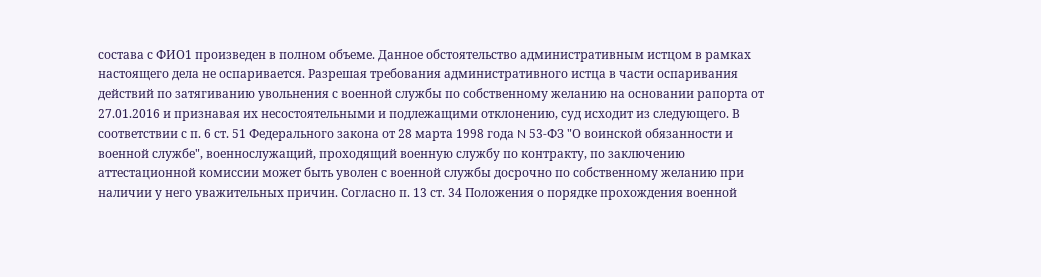состава с ФИО1 произведен в полном объеме. Данное обстоятельство административным истцом в рамках настоящего дела не оспаривается. Разрешая требования административного истца в части оспаривания действий по затягиванию увольнения с военной службы по собственному желанию на основании рапорта от 27.01.2016 и признавая их несостоятельными и подлежащими отклонению, суд исходит из следующего. В соответствии с п. 6 ст. 51 Федерального закона от 28 марта 1998 года N 53-ФЗ "О воинской обязанности и военной службе", военнослужащий, проходящий военную службу по контракту, по заключению аттестационной комиссии может быть уволен с военной службы досрочно по собственному желанию при наличии у него уважительных причин. Согласно п. 13 ст. 34 Положения о порядке прохождения военной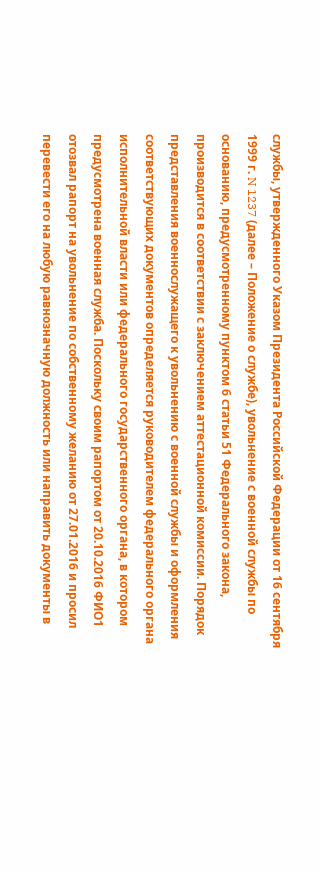службы, утвержденного Указом Президента Российской Федерации от 16 сентября 1999 г. N 1237 (далее – Положение о службе), увольнение с военной службы по основанию, предусмотренному пунктом 6 статьи 51 Федерального закона, производится в соответствии с заключением аттестационной комиссии. Порядок представления военнослужащего к увольнению с военной службы и оформления соответствующих документов определяется руководителем федерального органа исполнительной власти или федерального государственного органа, в котором предусмотрена военная служба. Поскольку своим рапортом от 20.10.2016 ФИО1 отозвал рапорт на увольнение по собственному желанию от 27.01.2016 и просил перевести его на любую равнозначную должность или направить документы в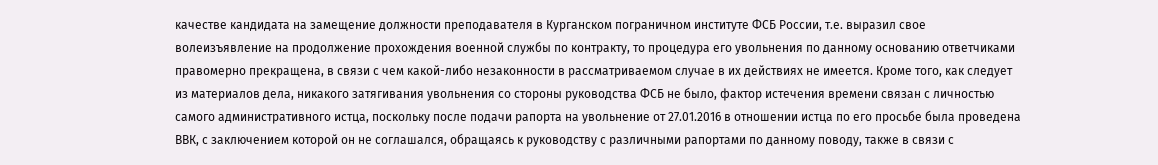качестве кандидата на замещение должности преподавателя в Курганском пограничном институте ФСБ России, т.е. выразил свое волеизъявление на продолжение прохождения военной службы по контракту, то процедура его увольнения по данному основанию ответчиками правомерно прекращена, в связи с чем какой-либо незаконности в рассматриваемом случае в их действиях не имеется. Кроме того, как следует из материалов дела, никакого затягивания увольнения со стороны руководства ФСБ не было, фактор истечения времени связан с личностью самого административного истца, поскольку после подачи рапорта на увольнение от 27.01.2016 в отношении истца по его просьбе была проведена ВВК, с заключением которой он не соглашался, обращаясь к руководству с различными рапортами по данному поводу, также в связи с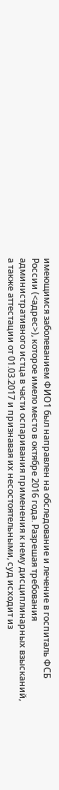имеющимся заболеванием ФИО1 был направлен на обследование и лечение в госпиталь ФСБ России (<адрес>), которое имело место в октябре 2016 года. Разрешая требования административного истца в части оспаривания применения к нему дисциплинарных взысканий, а также аттестации от 01.03.2017 и признавая их несостоятельными, суд исходит из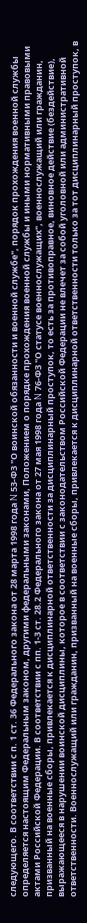следующего. В соответствии с п. 1 ст. 36 Федерального закона от 28 марта 1998 года N 53-ФЗ "О воинской обязанности и военной службе", порядок прохождения военной службы определяется настоящим Федеральным законом, другими федеральными законами, Положением о порядке прохождения военной службы и иными нормативными правовыми актами Российской Федерации. В соответствии с пп. 1-3 ст. 28.2 Федерального закона от 27 мая 1998 года N 76-ФЗ "О статусе военнослужащих", военнослужащий или гражданин, призванный на военные сборы, привлекается к дисциплинарной ответственности за дисциплинарный проступок, то есть за противоправное, виновное действие (бездействие), выражающееся в нарушении воинской дисциплины, которое в соответствии с законодательством Российской Федерации не влечет за собой уголовной или административной ответственности. Военнослужащий или гражданин, призванный на военные сборы, привлекается к дисциплинарной ответственности только за тот дисциплинарный проступок, в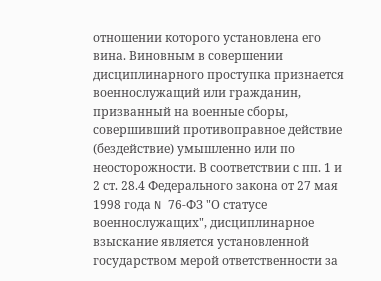отношении которого установлена его вина. Виновным в совершении дисциплинарного проступка признается военнослужащий или гражданин, призванный на военные сборы, совершивший противоправное действие (бездействие) умышленно или по неосторожности. В соответствии с пп. 1 и 2 ст. 28.4 Федерального закона от 27 мая 1998 года N 76-ФЗ "О статусе военнослужащих", дисциплинарное взыскание является установленной государством мерой ответственности за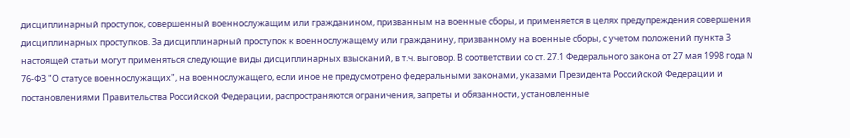дисциплинарный проступок, совершенный военнослужащим или гражданином, призванным на военные сборы, и применяется в целях предупреждения совершения дисциплинарных проступков. За дисциплинарный проступок к военнослужащему или гражданину, призванному на военные сборы, с учетом положений пункта 3 настоящей статьи могут применяться следующие виды дисциплинарных взысканий, в т.ч. выговор. В соответствии со ст. 27.1 Федерального закона от 27 мая 1998 года N 76-ФЗ "О статусе военнослужащих", на военнослужащего, если иное не предусмотрено федеральными законами, указами Президента Российской Федерации и постановлениями Правительства Российской Федерации, распространяются ограничения, запреты и обязанности, установленные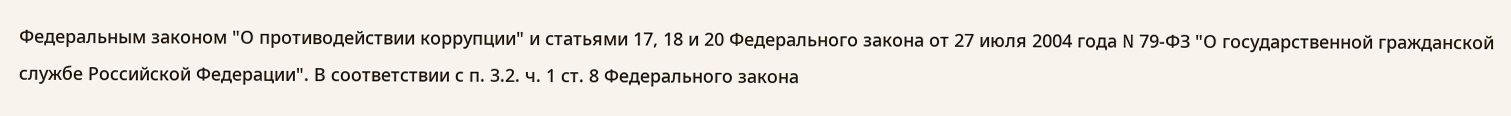Федеральным законом "О противодействии коррупции" и статьями 17, 18 и 20 Федерального закона от 27 июля 2004 года N 79-ФЗ "О государственной гражданской службе Российской Федерации". В соответствии с п. 3.2. ч. 1 ст. 8 Федерального закона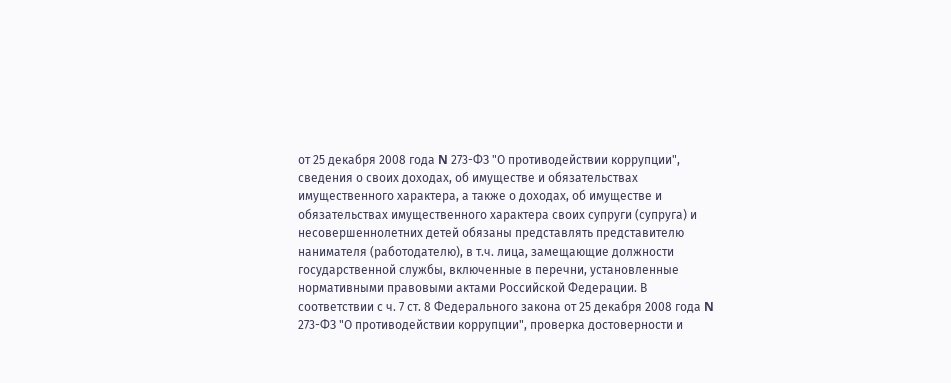от 25 декабря 2008 года N 273-ФЗ "О противодействии коррупции", сведения о своих доходах, об имуществе и обязательствах имущественного характера, а также о доходах, об имуществе и обязательствах имущественного характера своих супруги (супруга) и несовершеннолетних детей обязаны представлять представителю нанимателя (работодателю), в т.ч. лица, замещающие должности государственной службы, включенные в перечни, установленные нормативными правовыми актами Российской Федерации. В соответствии с ч. 7 ст. 8 Федерального закона от 25 декабря 2008 года N 273-ФЗ "О противодействии коррупции", проверка достоверности и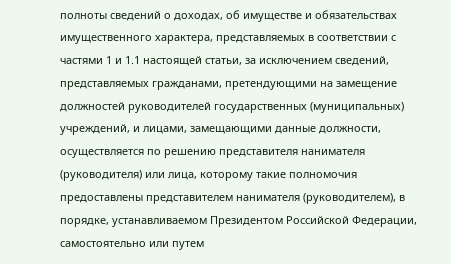полноты сведений о доходах, об имуществе и обязательствах имущественного характера, представляемых в соответствии с частями 1 и 1.1 настоящей статьи, за исключением сведений, представляемых гражданами, претендующими на замещение должностей руководителей государственных (муниципальных) учреждений, и лицами, замещающими данные должности, осуществляется по решению представителя нанимателя (руководителя) или лица, которому такие полномочия предоставлены представителем нанимателя (руководителем), в порядке, устанавливаемом Президентом Российской Федерации, самостоятельно или путем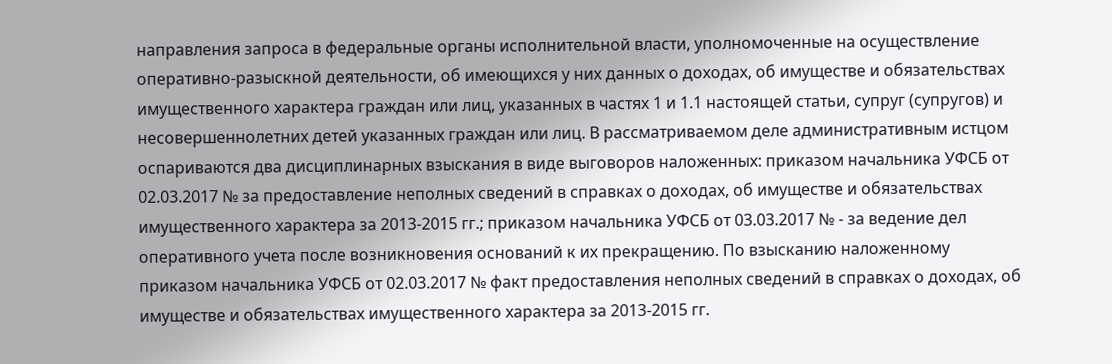направления запроса в федеральные органы исполнительной власти, уполномоченные на осуществление оперативно-разыскной деятельности, об имеющихся у них данных о доходах, об имуществе и обязательствах имущественного характера граждан или лиц, указанных в частях 1 и 1.1 настоящей статьи, супруг (супругов) и несовершеннолетних детей указанных граждан или лиц. В рассматриваемом деле административным истцом оспариваются два дисциплинарных взыскания в виде выговоров наложенных: приказом начальника УФСБ от 02.03.2017 № за предоставление неполных сведений в справках о доходах, об имуществе и обязательствах имущественного характера за 2013-2015 гг.; приказом начальника УФСБ от 03.03.2017 № - за ведение дел оперативного учета после возникновения оснований к их прекращению. По взысканию наложенному приказом начальника УФСБ от 02.03.2017 № факт предоставления неполных сведений в справках о доходах, об имуществе и обязательствах имущественного характера за 2013-2015 гг.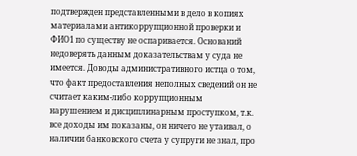подтвержден представленными в дело в копиях материалами антикоррупционной проверки и ФИО1 по существу не оспаривается. Оснований недоверять данным доказательствам у суда не имеется. Доводы административного истца о том, что факт предоставления неполных сведений он не считает каким-либо коррупционным нарушением и дисциплинарным проступком, т.к. все доходы им показаны, он ничего не утаивал, о наличии банковского счета у супруги не знал, про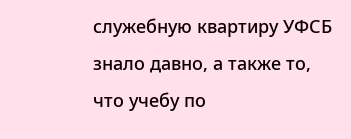служебную квартиру УФСБ знало давно, а также то, что учебу по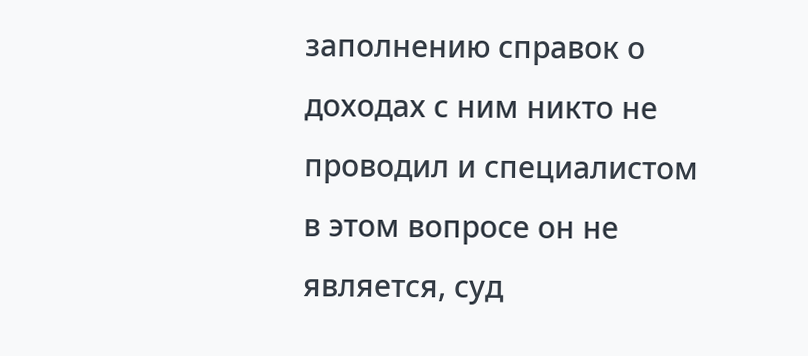заполнению справок о доходах с ним никто не проводил и специалистом в этом вопросе он не является, суд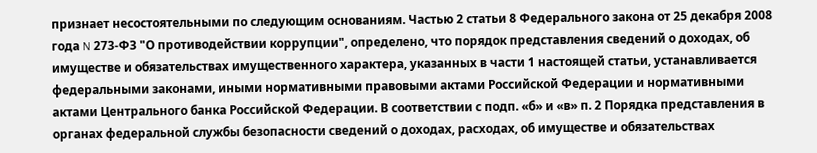признает несостоятельными по следующим основаниям. Частью 2 статьи 8 Федерального закона от 25 декабря 2008 года N 273-ФЗ "О противодействии коррупции", определено, что порядок представления сведений о доходах, об имуществе и обязательствах имущественного характера, указанных в части 1 настоящей статьи, устанавливается федеральными законами, иными нормативными правовыми актами Российской Федерации и нормативными актами Центрального банка Российской Федерации. В соответствии с подп. «б» и «в» п. 2 Порядка представления в органах федеральной службы безопасности сведений о доходах, расходах, об имуществе и обязательствах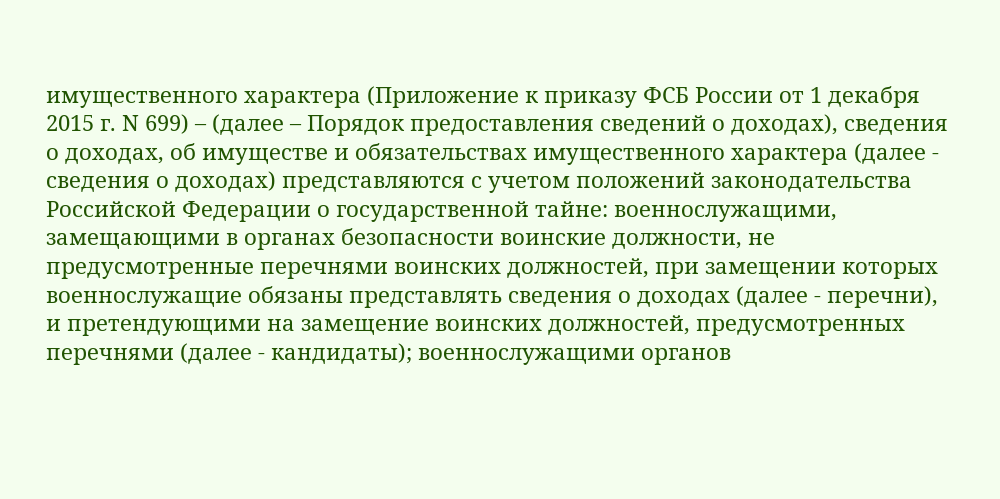имущественного характера (Приложение к приказу ФСБ России от 1 декабря 2015 г. N 699) – (далее – Порядок предоставления сведений о доходах), сведения о доходах, об имуществе и обязательствах имущественного характера (далее - сведения о доходах) представляются с учетом положений законодательства Российской Федерации о государственной тайне: военнослужащими, замещающими в органах безопасности воинские должности, не предусмотренные перечнями воинских должностей, при замещении которых военнослужащие обязаны представлять сведения о доходах (далее - перечни), и претендующими на замещение воинских должностей, предусмотренных перечнями (далее - кандидаты); военнослужащими органов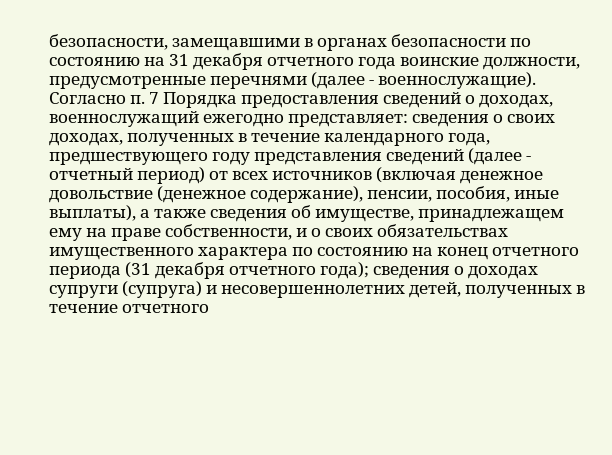безопасности, замещавшими в органах безопасности по состоянию на 31 декабря отчетного года воинские должности, предусмотренные перечнями (далее - военнослужащие). Согласно п. 7 Порядка предоставления сведений о доходах, военнослужащий ежегодно представляет: сведения о своих доходах, полученных в течение календарного года, предшествующего году представления сведений (далее - отчетный период) от всех источников (включая денежное довольствие (денежное содержание), пенсии, пособия, иные выплаты), а также сведения об имуществе, принадлежащем ему на праве собственности, и о своих обязательствах имущественного характера по состоянию на конец отчетного периода (31 декабря отчетного года); сведения о доходах супруги (супруга) и несовершеннолетних детей, полученных в течение отчетного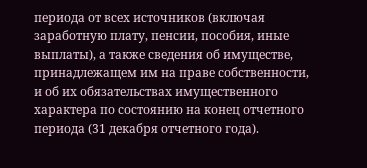периода от всех источников (включая заработную плату, пенсии, пособия, иные выплаты), а также сведения об имуществе, принадлежащем им на праве собственности, и об их обязательствах имущественного характера по состоянию на конец отчетного периода (31 декабря отчетного года).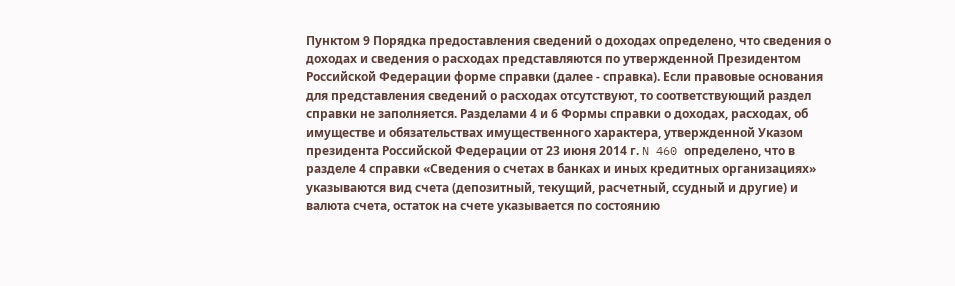Пунктом 9 Порядка предоставления сведений о доходах определено, что сведения о доходах и сведения о расходах представляются по утвержденной Президентом Российской Федерации форме справки (далее - справка). Если правовые основания для представления сведений о расходах отсутствуют, то соответствующий раздел справки не заполняется. Разделами 4 и 6 Формы справки о доходах, расходах, об имуществе и обязательствах имущественного характера, утвержденной Указом президента Российской Федерации от 23 июня 2014 г. N 460 определено, что в разделе 4 справки «Сведения о счетах в банках и иных кредитных организациях» указываются вид счета (депозитный, текущий, расчетный, ссудный и другие) и валюта счета, остаток на счете указывается по состоянию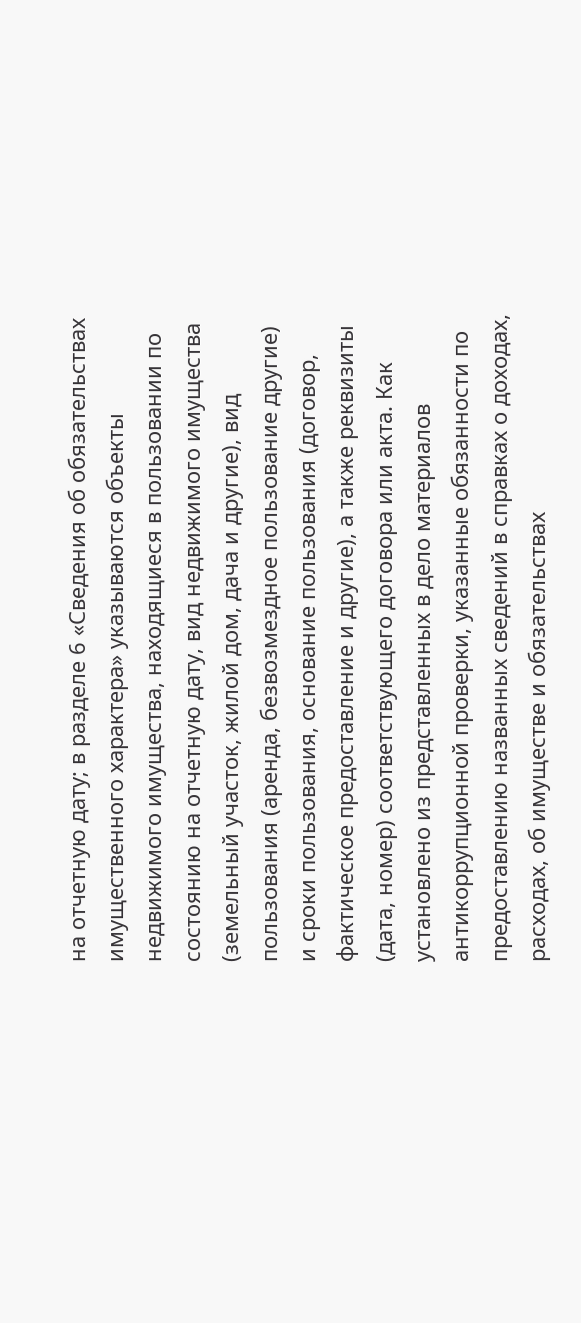на отчетную дату; в разделе 6 «Сведения об обязательствах имущественного характера» указываются объекты недвижимого имущества, находящиеся в пользовании по состоянию на отчетную дату, вид недвижимого имущества (земельный участок, жилой дом, дача и другие), вид пользования (аренда, безвозмездное пользование другие) и сроки пользования, основание пользования (договор, фактическое предоставление и другие), а также реквизиты (дата, номер) соответствующего договора или акта. Как установлено из представленных в дело материалов антикоррупционной проверки, указанные обязанности по предоставлению названных сведений в справках о доходах, расходах, об имуществе и обязательствах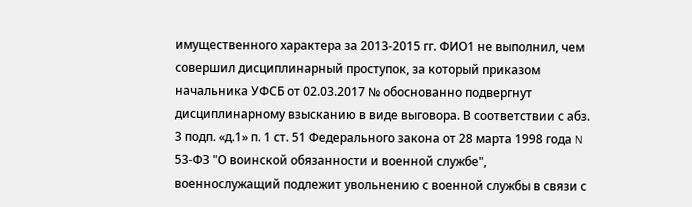имущественного характера за 2013-2015 гг. ФИО1 не выполнил, чем совершил дисциплинарный проступок, за который приказом начальника УФСБ от 02.03.2017 № обоснованно подвергнут дисциплинарному взысканию в виде выговора. В соответствии с абз. 3 подп. «д.1» п. 1 ст. 51 Федерального закона от 28 марта 1998 года N 53-ФЗ "О воинской обязанности и военной службе", военнослужащий подлежит увольнению с военной службы в связи с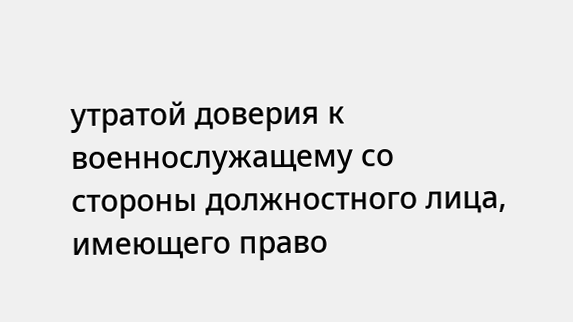утратой доверия к военнослужащему со стороны должностного лица, имеющего право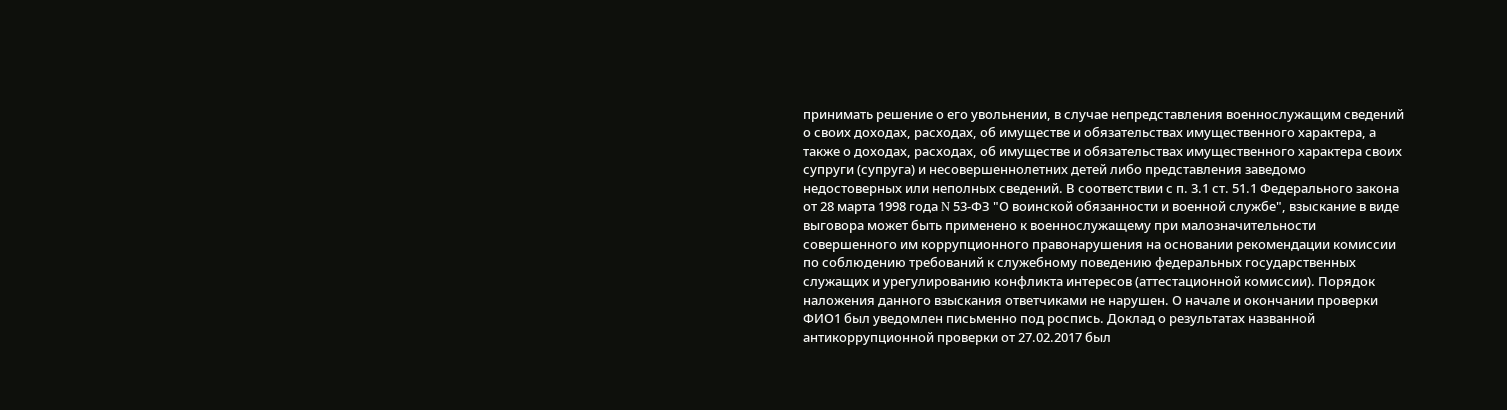принимать решение о его увольнении, в случае непредставления военнослужащим сведений о своих доходах, расходах, об имуществе и обязательствах имущественного характера, а также о доходах, расходах, об имуществе и обязательствах имущественного характера своих супруги (супруга) и несовершеннолетних детей либо представления заведомо недостоверных или неполных сведений. В соответствии с п. 3.1 ст. 51.1 Федерального закона от 28 марта 1998 года N 53-ФЗ "О воинской обязанности и военной службе", взыскание в виде выговора может быть применено к военнослужащему при малозначительности совершенного им коррупционного правонарушения на основании рекомендации комиссии по соблюдению требований к служебному поведению федеральных государственных служащих и урегулированию конфликта интересов (аттестационной комиссии). Порядок наложения данного взыскания ответчиками не нарушен. О начале и окончании проверки ФИО1 был уведомлен письменно под роспись. Доклад о результатах названной антикоррупционной проверки от 27.02.2017 был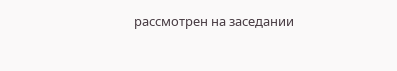рассмотрен на заседании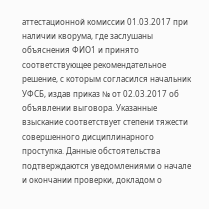аттестационной комиссии 01.03.2017 при наличии кворума, где заслушаны объяснения ФИО1 и принято соответствующее рекомендательное решение, с которым согласился начальник УФСБ, издав приказ № от 02.03.2017 об объявлении выговора. Указанные взыскание соответствует степени тяжести совершенного дисциплинарного проступка. Данные обстоятельства подтверждаются уведомлениями о начале и окончании проверки, докладом о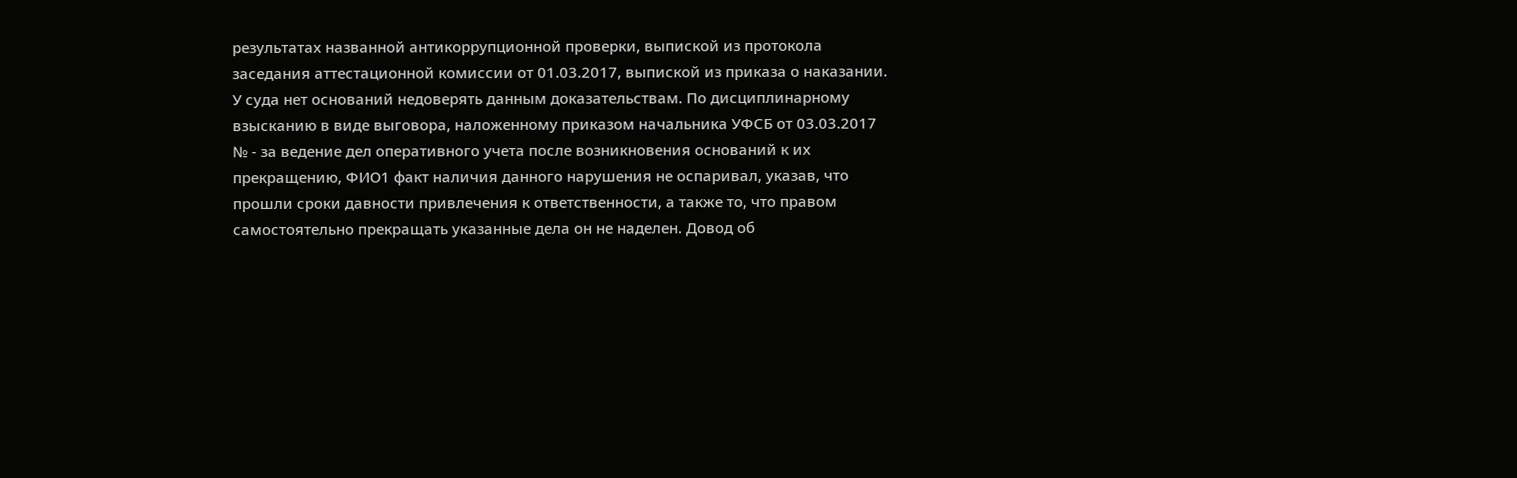результатах названной антикоррупционной проверки, выпиской из протокола заседания аттестационной комиссии от 01.03.2017, выпиской из приказа о наказании. У суда нет оснований недоверять данным доказательствам. По дисциплинарному взысканию в виде выговора, наложенному приказом начальника УФСБ от 03.03.2017 № - за ведение дел оперативного учета после возникновения оснований к их прекращению, ФИО1 факт наличия данного нарушения не оспаривал, указав, что прошли сроки давности привлечения к ответственности, а также то, что правом самостоятельно прекращать указанные дела он не наделен. Довод об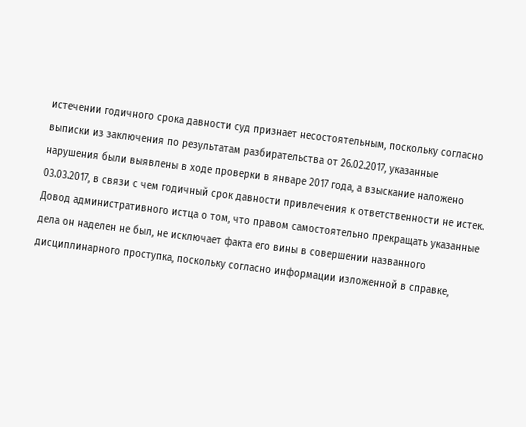истечении годичного срока давности суд признает несостоятельным, поскольку согласно выписки из заключения по результатам разбирательства от 26.02.2017, указанные нарушения были выявлены в ходе проверки в январе 2017 года, а взыскание наложено 03.03.2017, в связи с чем годичный срок давности привлечения к ответственности не истек. Довод административного истца о том, что правом самостоятельно прекращать указанные дела он наделен не был, не исключает факта его вины в совершении названного дисциплинарного проступка, поскольку согласно информации изложенной в справке,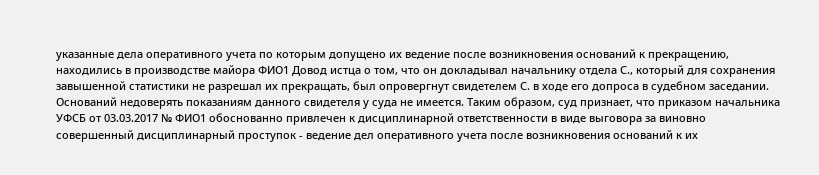указанные дела оперативного учета по которым допущено их ведение после возникновения оснований к прекращению, находились в производстве майора ФИО1 Довод истца о том, что он докладывал начальнику отдела С., который для сохранения завышенной статистики не разрешал их прекращать, был опровергнут свидетелем С. в ходе его допроса в судебном заседании. Оснований недоверять показаниям данного свидетеля у суда не имеется. Таким образом, суд признает, что приказом начальника УФСБ от 03.03.2017 № ФИО1 обоснованно привлечен к дисциплинарной ответственности в виде выговора за виновно совершенный дисциплинарный проступок - ведение дел оперативного учета после возникновения оснований к их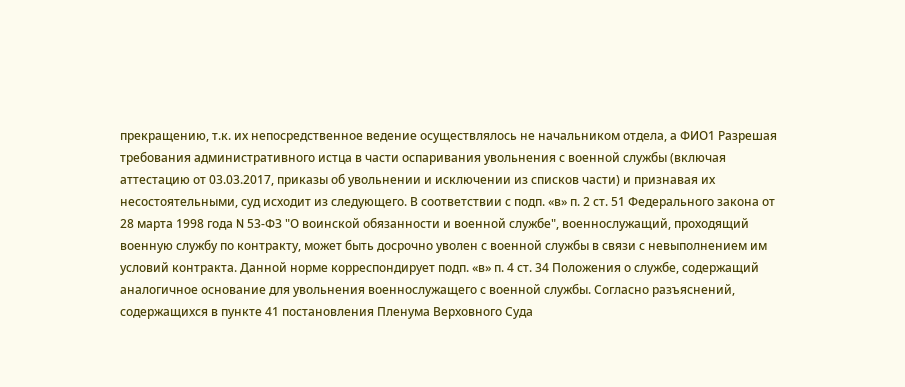прекращению, т.к. их непосредственное ведение осуществлялось не начальником отдела, а ФИО1 Разрешая требования административного истца в части оспаривания увольнения с военной службы (включая аттестацию от 03.03.2017, приказы об увольнении и исключении из списков части) и признавая их несостоятельными, суд исходит из следующего. В соответствии с подп. «в» п. 2 ст. 51 Федерального закона от 28 марта 1998 года N 53-ФЗ "О воинской обязанности и военной службе", военнослужащий, проходящий военную службу по контракту, может быть досрочно уволен с военной службы в связи с невыполнением им условий контракта. Данной норме корреспондирует подп. «в» п. 4 ст. 34 Положения о службе, содержащий аналогичное основание для увольнения военнослужащего с военной службы. Согласно разъяснений, содержащихся в пункте 41 постановления Пленума Верховного Суда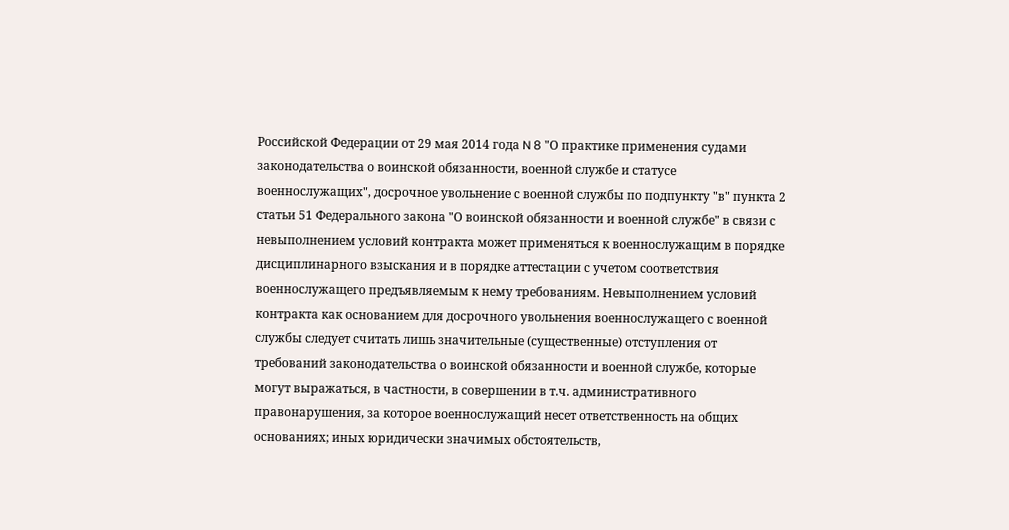Российской Федерации от 29 мая 2014 года N 8 "О практике применения судами законодательства о воинской обязанности, военной службе и статусе военнослужащих", досрочное увольнение с военной службы по подпункту "в" пункта 2 статьи 51 Федерального закона "О воинской обязанности и военной службе" в связи с невыполнением условий контракта может применяться к военнослужащим в порядке дисциплинарного взыскания и в порядке аттестации с учетом соответствия военнослужащего предъявляемым к нему требованиям. Невыполнением условий контракта как основанием для досрочного увольнения военнослужащего с военной службы следует считать лишь значительные (существенные) отступления от требований законодательства о воинской обязанности и военной службе, которые могут выражаться, в частности, в совершении в т.ч. административного правонарушения, за которое военнослужащий несет ответственность на общих основаниях; иных юридически значимых обстоятельств,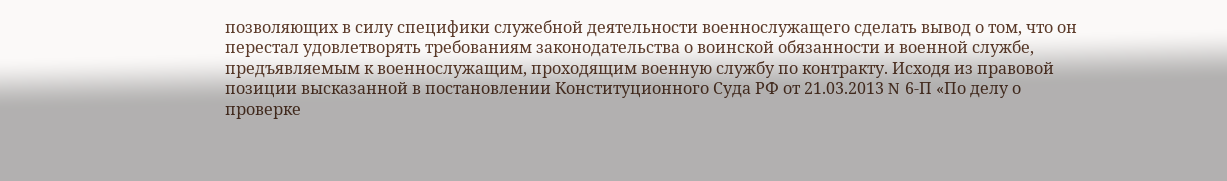позволяющих в силу специфики служебной деятельности военнослужащего сделать вывод о том, что он перестал удовлетворять требованиям законодательства о воинской обязанности и военной службе, предъявляемым к военнослужащим, проходящим военную службу по контракту. Исходя из правовой позиции высказанной в постановлении Конституционного Суда РФ от 21.03.2013 N 6-П «По делу о проверке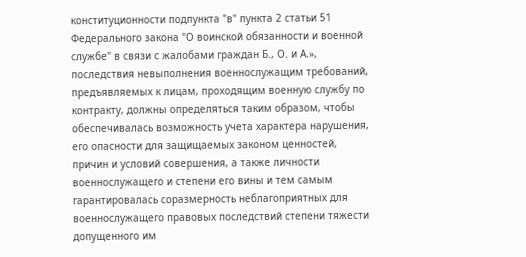конституционности подпункта "в" пункта 2 статьи 51 Федерального закона "О воинской обязанности и военной службе" в связи с жалобами граждан Б., О. и А.», последствия невыполнения военнослужащим требований, предъявляемых к лицам, проходящим военную службу по контракту, должны определяться таким образом, чтобы обеспечивалась возможность учета характера нарушения, его опасности для защищаемых законом ценностей, причин и условий совершения, а также личности военнослужащего и степени его вины и тем самым гарантировалась соразмерность неблагоприятных для военнослужащего правовых последствий степени тяжести допущенного им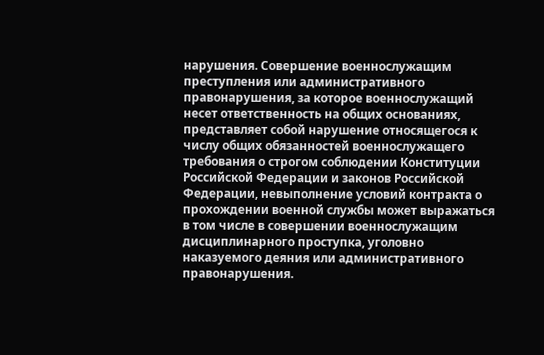нарушения. Совершение военнослужащим преступления или административного правонарушения, за которое военнослужащий несет ответственность на общих основаниях, представляет собой нарушение относящегося к числу общих обязанностей военнослужащего требования о строгом соблюдении Конституции Российской Федерации и законов Российской Федерации, невыполнение условий контракта о прохождении военной службы может выражаться в том числе в совершении военнослужащим дисциплинарного проступка, уголовно наказуемого деяния или административного правонарушения.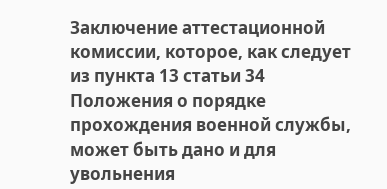Заключение аттестационной комиссии, которое, как следует из пункта 13 статьи 34 Положения о порядке прохождения военной службы, может быть дано и для увольнения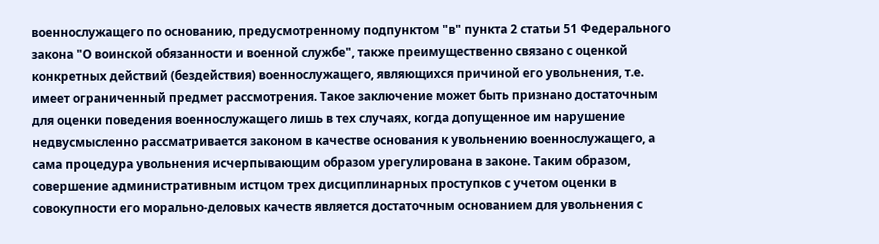военнослужащего по основанию, предусмотренному подпунктом "в" пункта 2 статьи 51 Федерального закона "О воинской обязанности и военной службе", также преимущественно связано с оценкой конкретных действий (бездействия) военнослужащего, являющихся причиной его увольнения, т.е. имеет ограниченный предмет рассмотрения. Такое заключение может быть признано достаточным для оценки поведения военнослужащего лишь в тех случаях, когда допущенное им нарушение недвусмысленно рассматривается законом в качестве основания к увольнению военнослужащего, а сама процедура увольнения исчерпывающим образом урегулирована в законе. Таким образом, совершение административным истцом трех дисциплинарных проступков с учетом оценки в совокупности его морально-деловых качеств является достаточным основанием для увольнения с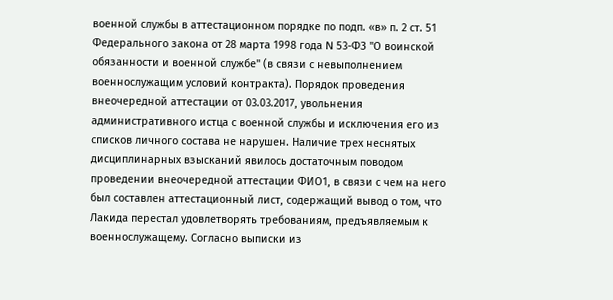военной службы в аттестационном порядке по подп. «в» п. 2 ст. 51 Федерального закона от 28 марта 1998 года N 53-ФЗ "О воинской обязанности и военной службе" (в связи с невыполнением военнослужащим условий контракта). Порядок проведения внеочередной аттестации от 03.03.2017, увольнения административного истца с военной службы и исключения его из списков личного состава не нарушен. Наличие трех неснятых дисциплинарных взысканий явилось достаточным поводом проведении внеочередной аттестации ФИО1, в связи с чем на него был составлен аттестационный лист, содержащий вывод о том, что Лакида перестал удовлетворять требованиям, предъявляемым к военнослужащему. Согласно выписки из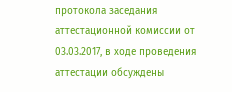протокола заседания аттестационной комиссии от 03.03.2017, в ходе проведения аттестации обсуждены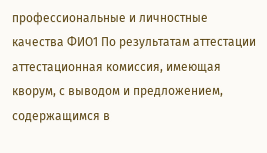профессиональные и личностные качества ФИО1 По результатам аттестации аттестационная комиссия, имеющая кворум, с выводом и предложением, содержащимся в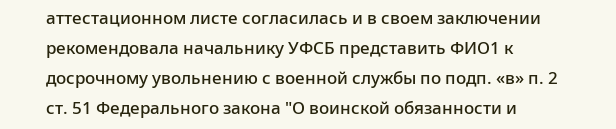аттестационном листе согласилась и в своем заключении рекомендовала начальнику УФСБ представить ФИО1 к досрочному увольнению с военной службы по подп. «в» п. 2 ст. 51 Федерального закона "О воинской обязанности и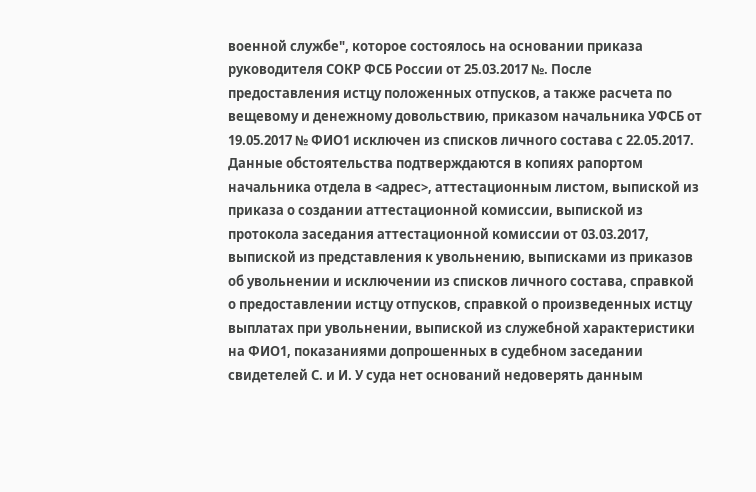военной службе", которое состоялось на основании приказа руководителя СОКР ФСБ России от 25.03.2017 №. После предоставления истцу положенных отпусков, а также расчета по вещевому и денежному довольствию, приказом начальника УФСБ от 19.05.2017 № ФИО1 исключен из списков личного состава с 22.05.2017. Данные обстоятельства подтверждаются в копиях рапортом начальника отдела в <адрес>, аттестационным листом, выпиской из приказа о создании аттестационной комиссии, выпиской из протокола заседания аттестационной комиссии от 03.03.2017, выпиской из представления к увольнению, выписками из приказов об увольнении и исключении из списков личного состава, справкой о предоставлении истцу отпусков, справкой о произведенных истцу выплатах при увольнении, выпиской из служебной характеристики на ФИО1, показаниями допрошенных в судебном заседании свидетелей С. и И. У суда нет оснований недоверять данным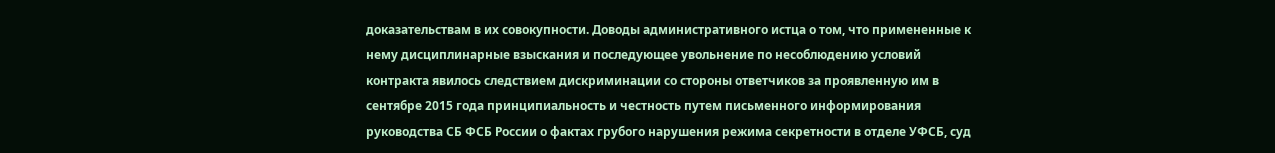доказательствам в их совокупности. Доводы административного истца о том, что примененные к нему дисциплинарные взыскания и последующее увольнение по несоблюдению условий контракта явилось следствием дискриминации со стороны ответчиков за проявленную им в сентябре 2015 года принципиальность и честность путем письменного информирования руководства СБ ФСБ России о фактах грубого нарушения режима секретности в отделе УФСБ, суд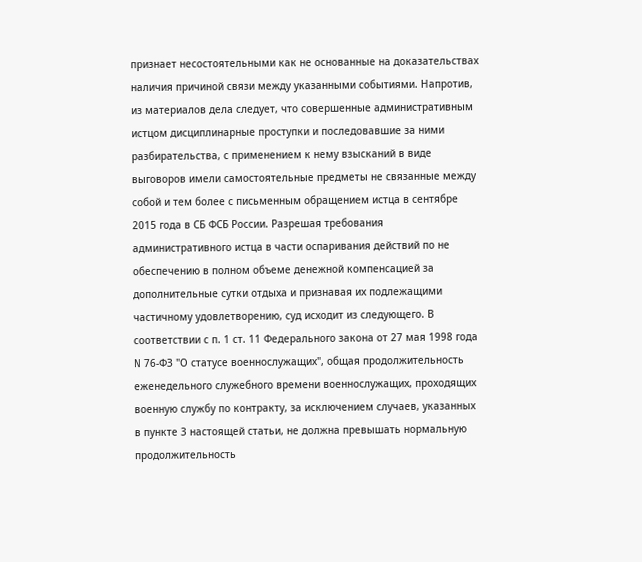признает несостоятельными как не основанные на доказательствах наличия причиной связи между указанными событиями. Напротив, из материалов дела следует, что совершенные административным истцом дисциплинарные проступки и последовавшие за ними разбирательства, с применением к нему взысканий в виде выговоров имели самостоятельные предметы не связанные между собой и тем более с письменным обращением истца в сентябре 2015 года в СБ ФСБ России. Разрешая требования административного истца в части оспаривания действий по не обеспечению в полном объеме денежной компенсацией за дополнительные сутки отдыха и признавая их подлежащими частичному удовлетворению, суд исходит из следующего. В соответствии с п. 1 ст. 11 Федерального закона от 27 мая 1998 года N 76-ФЗ "О статусе военнослужащих", общая продолжительность еженедельного служебного времени военнослужащих, проходящих военную службу по контракту, за исключением случаев, указанных в пункте 3 настоящей статьи, не должна превышать нормальную продолжительность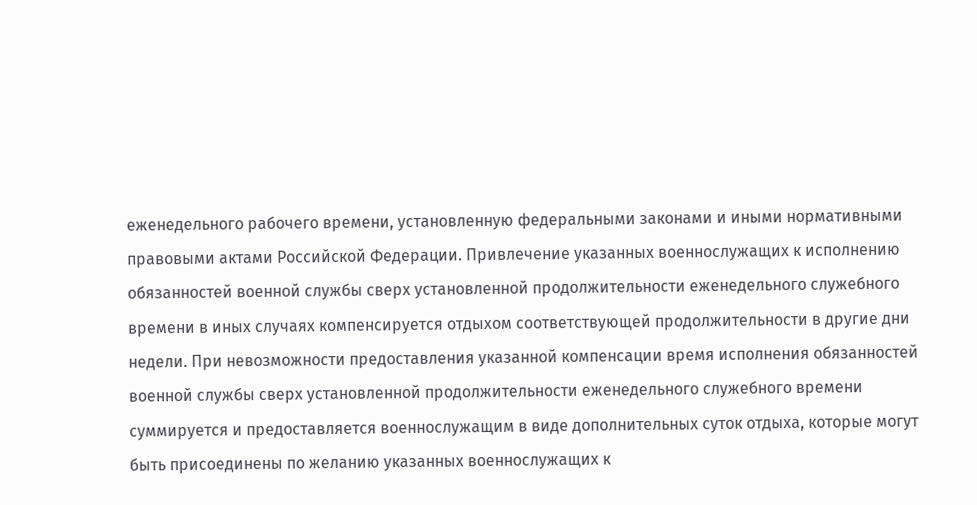еженедельного рабочего времени, установленную федеральными законами и иными нормативными правовыми актами Российской Федерации. Привлечение указанных военнослужащих к исполнению обязанностей военной службы сверх установленной продолжительности еженедельного служебного времени в иных случаях компенсируется отдыхом соответствующей продолжительности в другие дни недели. При невозможности предоставления указанной компенсации время исполнения обязанностей военной службы сверх установленной продолжительности еженедельного служебного времени суммируется и предоставляется военнослужащим в виде дополнительных суток отдыха, которые могут быть присоединены по желанию указанных военнослужащих к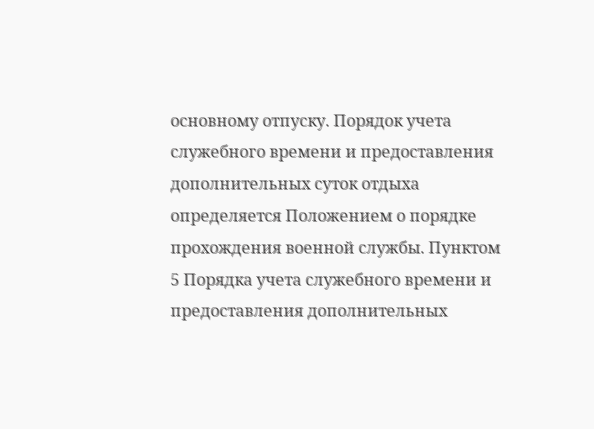основному отпуску. Порядок учета служебного времени и предоставления дополнительных суток отдыха определяется Положением о порядке прохождения военной службы. Пунктом 5 Порядка учета служебного времени и предоставления дополнительных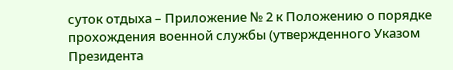суток отдыха – Приложение № 2 к Положению о порядке прохождения военной службы (утвержденного Указом Президента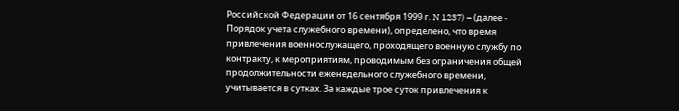Российской Федерации от 16 сентября 1999 г. N 1237) – (далее - Порядок учета служебного времени), определено, что время привлечения военнослужащего, проходящего военную службу по контракту, к мероприятиям, проводимым без ограничения общей продолжительности еженедельного служебного времени, учитывается в сутках. За каждые трое суток привлечения к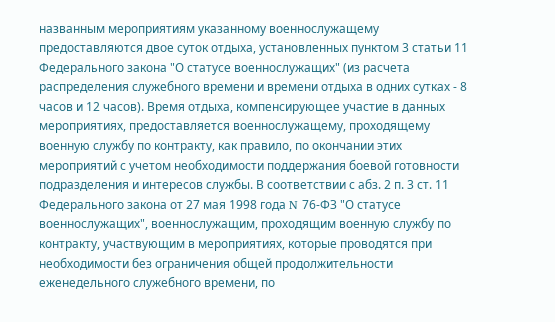названным мероприятиям указанному военнослужащему предоставляются двое суток отдыха, установленных пунктом 3 статьи 11 Федерального закона "О статусе военнослужащих" (из расчета распределения служебного времени и времени отдыха в одних сутках - 8 часов и 12 часов). Время отдыха, компенсирующее участие в данных мероприятиях, предоставляется военнослужащему, проходящему военную службу по контракту, как правило, по окончании этих мероприятий с учетом необходимости поддержания боевой готовности подразделения и интересов службы. В соответствии с абз. 2 п. 3 ст. 11 Федерального закона от 27 мая 1998 года N 76-ФЗ "О статусе военнослужащих", военнослужащим, проходящим военную службу по контракту, участвующим в мероприятиях, которые проводятся при необходимости без ограничения общей продолжительности еженедельного служебного времени, по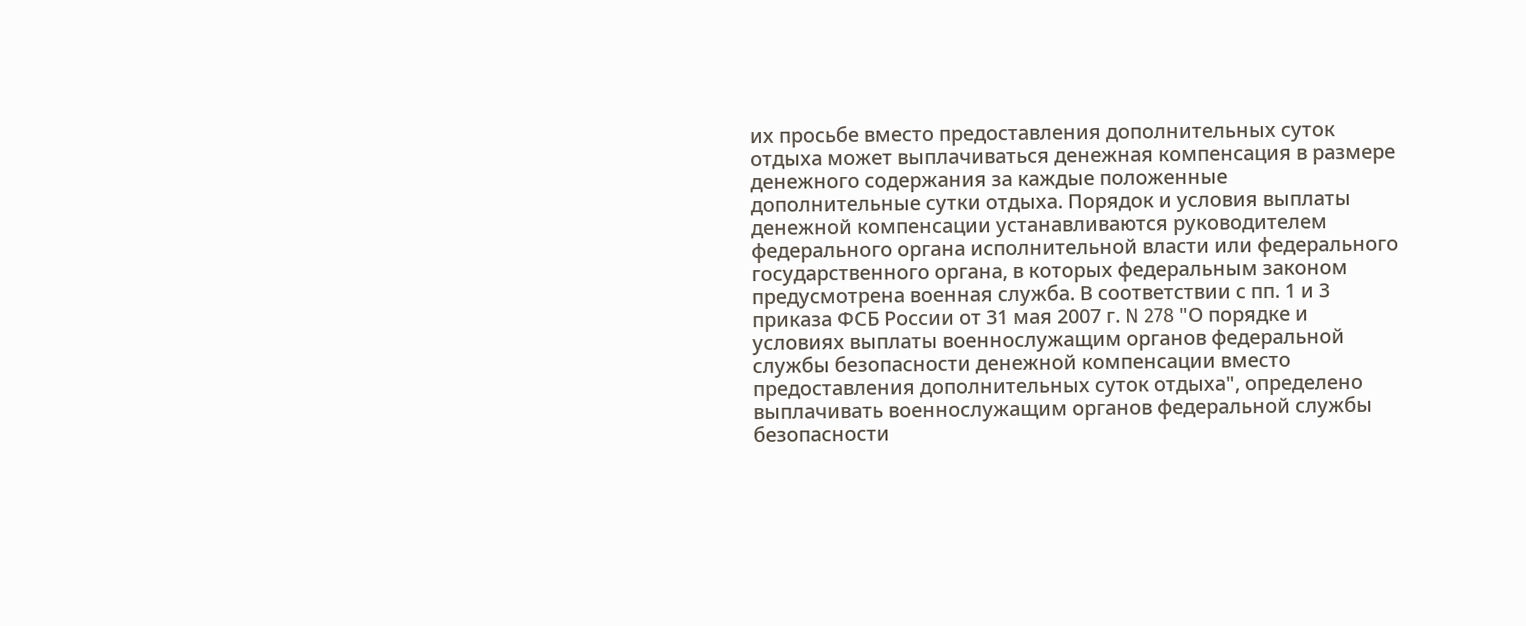их просьбе вместо предоставления дополнительных суток отдыха может выплачиваться денежная компенсация в размере денежного содержания за каждые положенные дополнительные сутки отдыха. Порядок и условия выплаты денежной компенсации устанавливаются руководителем федерального органа исполнительной власти или федерального государственного органа, в которых федеральным законом предусмотрена военная служба. В соответствии с пп. 1 и 3 приказа ФСБ России от 31 мая 2007 г. N 278 "О порядке и условиях выплаты военнослужащим органов федеральной службы безопасности денежной компенсации вместо предоставления дополнительных суток отдыха", определено выплачивать военнослужащим органов федеральной службы безопасности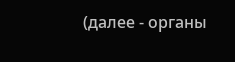(далее - органы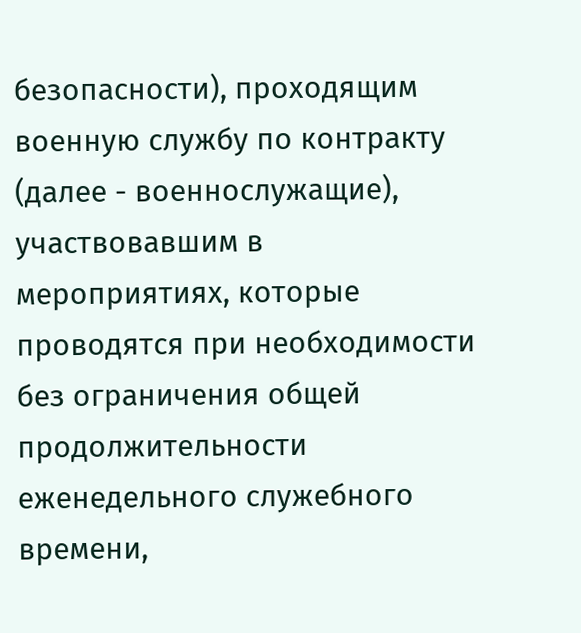безопасности), проходящим военную службу по контракту (далее - военнослужащие), участвовавшим в мероприятиях, которые проводятся при необходимости без ограничения общей продолжительности еженедельного служебного времени,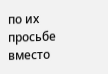по их просьбе вместо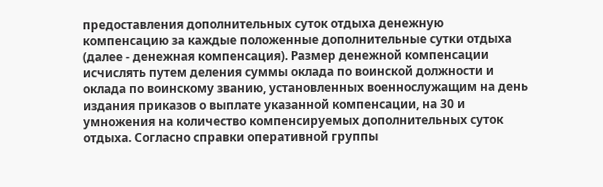предоставления дополнительных суток отдыха денежную компенсацию за каждые положенные дополнительные сутки отдыха (далее - денежная компенсация). Размер денежной компенсации исчислять путем деления суммы оклада по воинской должности и оклада по воинскому званию, установленных военнослужащим на день издания приказов о выплате указанной компенсации, на 30 и умножения на количество компенсируемых дополнительных суток отдыха. Согласно справки оперативной группы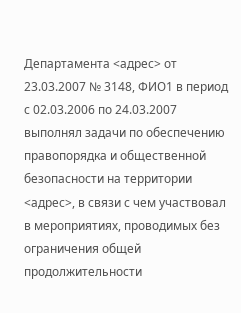Департамента <адрес> от 23.03.2007 № 3148, ФИО1 в период с 02.03.2006 по 24.03.2007 выполнял задачи по обеспечению правопорядка и общественной безопасности на территории <адрес>, в связи с чем участвовал в мероприятиях, проводимых без ограничения общей продолжительности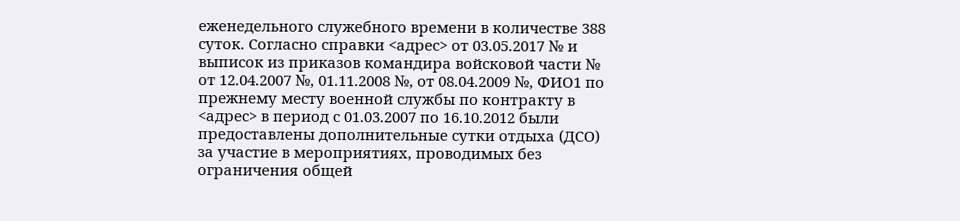еженедельного служебного времени в количестве 388 суток. Согласно справки <адрес> от 03.05.2017 № и выписок из приказов командира войсковой части № от 12.04.2007 №, 01.11.2008 №, от 08.04.2009 №, ФИО1 по прежнему месту военной службы по контракту в <адрес> в период с 01.03.2007 по 16.10.2012 были предоставлены дополнительные сутки отдыха (ДСО) за участие в мероприятиях, проводимых без ограничения общей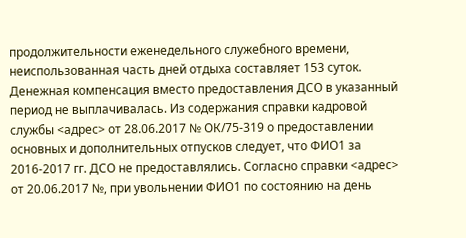продолжительности еженедельного служебного времени, неиспользованная часть дней отдыха составляет 153 суток. Денежная компенсация вместо предоставления ДСО в указанный период не выплачивалась. Из содержания справки кадровой службы <адрес> от 28.06.2017 № ОК/75-319 о предоставлении основных и дополнительных отпусков следует, что ФИО1 за 2016-2017 гг. ДСО не предоставлялись. Согласно справки <адрес> от 20.06.2017 №, при увольнении ФИО1 по состоянию на день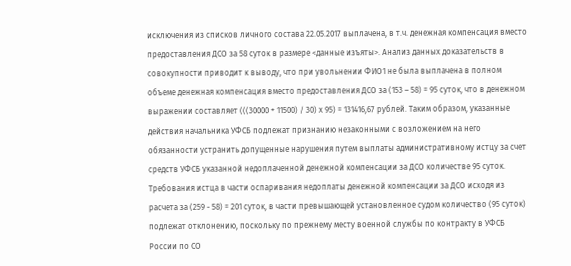исключения из списков личного состава 22.05.2017 выплачена, в т.ч. денежная компенсация вместо предоставления ДСО за 58 суток в размере <данные изъяты>. Анализ данных доказательств в совокупности приводит к выводу, что при увольнении ФИО1 не была выплачена в полном объеме денежная компенсация вместо предоставления ДСО за (153 – 58) = 95 суток, что в денежном выражении составляет (((30000 + 11500) / 30) х 95) = 131416,67 рублей. Таким образом, указанные действия начальника УФСБ подлежат признанию незаконными с возложением на него обязанности устранить допущенные нарушения путем выплаты административному истцу за счет средств УФСБ указанной недоплаченной денежной компенсации за ДСО количестве 95 суток. Требования истца в части оспаривания недоплаты денежной компенсации за ДСО исходя из расчета за (259 - 58) = 201 суток, в части превышающей установленное судом количество (95 суток) подлежат отклонению, поскольку по прежнему месту военной службы по контракту в УФСБ России по СО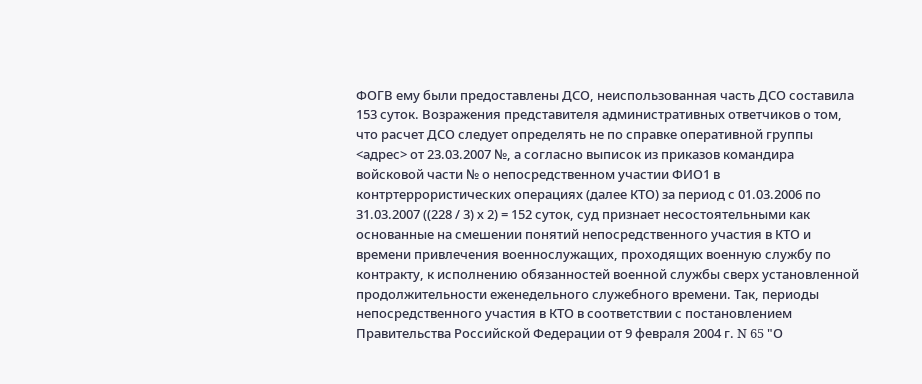ФОГВ ему были предоставлены ДСО, неиспользованная часть ДСО составила 153 суток. Возражения представителя административных ответчиков о том, что расчет ДСО следует определять не по справке оперативной группы <адрес> от 23.03.2007 №, а согласно выписок из приказов командира войсковой части № о непосредственном участии ФИО1 в контртеррористических операциях (далее КТО) за период с 01.03.2006 по 31.03.2007 ((228 / 3) х 2) = 152 суток, суд признает несостоятельными как основанные на смешении понятий непосредственного участия в КТО и времени привлечения военнослужащих, проходящих военную службу по контракту, к исполнению обязанностей военной службы сверх установленной продолжительности еженедельного служебного времени. Так, периоды непосредственного участия в КТО в соответствии с постановлением Правительства Российской Федерации от 9 февраля 2004 г. N 65 "О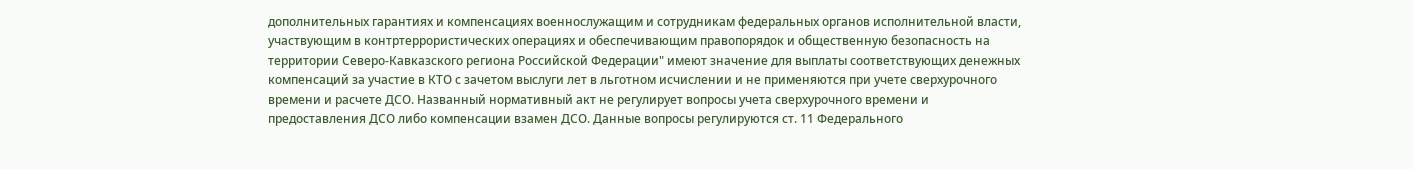дополнительных гарантиях и компенсациях военнослужащим и сотрудникам федеральных органов исполнительной власти, участвующим в контртеррористических операциях и обеспечивающим правопорядок и общественную безопасность на территории Северо-Кавказского региона Российской Федерации" имеют значение для выплаты соответствующих денежных компенсаций за участие в КТО с зачетом выслуги лет в льготном исчислении и не применяются при учете сверхурочного времени и расчете ДСО. Названный нормативный акт не регулирует вопросы учета сверхурочного времени и предоставления ДСО либо компенсации взамен ДСО. Данные вопросы регулируются ст. 11 Федерального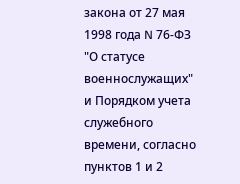закона от 27 мая 1998 года N 76-ФЗ "О статусе военнослужащих" и Порядком учета служебного времени, согласно пунктов 1 и 2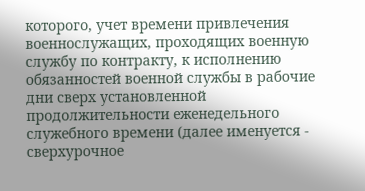которого, учет времени привлечения военнослужащих, проходящих военную службу по контракту, к исполнению обязанностей военной службы в рабочие дни сверх установленной продолжительности еженедельного служебного времени (далее именуется - сверхурочное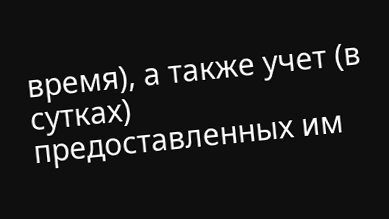время), а также учет (в сутках) предоставленных им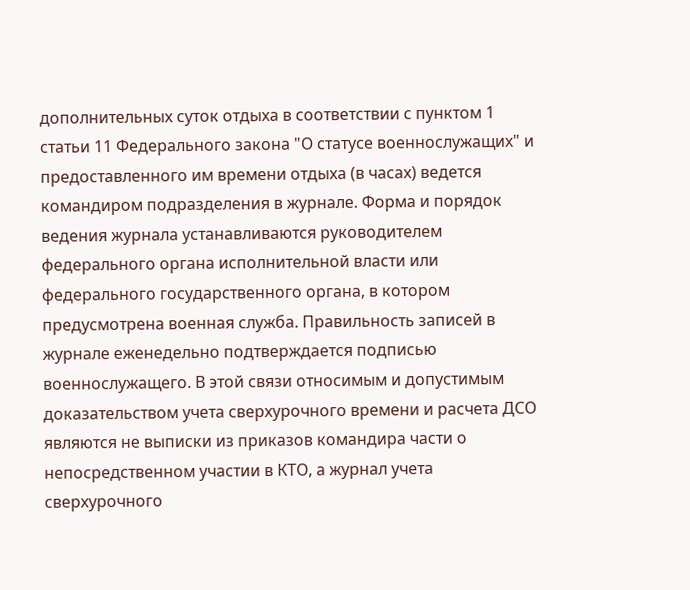дополнительных суток отдыха в соответствии с пунктом 1 статьи 11 Федерального закона "О статусе военнослужащих" и предоставленного им времени отдыха (в часах) ведется командиром подразделения в журнале. Форма и порядок ведения журнала устанавливаются руководителем федерального органа исполнительной власти или федерального государственного органа, в котором предусмотрена военная служба. Правильность записей в журнале еженедельно подтверждается подписью военнослужащего. В этой связи относимым и допустимым доказательством учета сверхурочного времени и расчета ДСО являются не выписки из приказов командира части о непосредственном участии в КТО, а журнал учета сверхурочного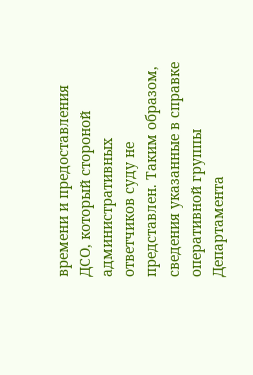времени и предоставления ДСО, который стороной административных ответчиков суду не представлен. Таким образом, сведения указанные в справке оперативной группы Департамента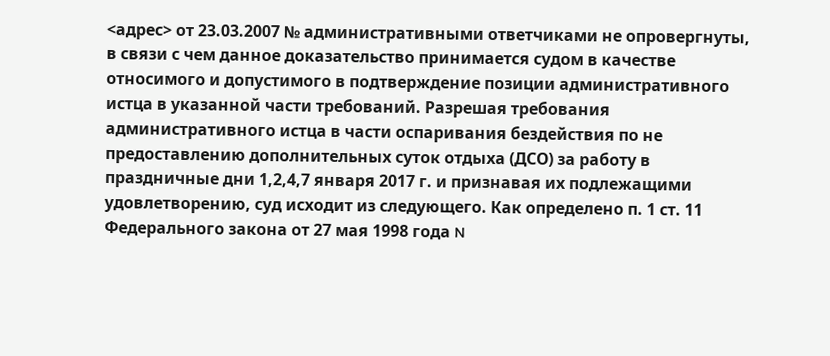<адрес> от 23.03.2007 № административными ответчиками не опровергнуты, в связи с чем данное доказательство принимается судом в качестве относимого и допустимого в подтверждение позиции административного истца в указанной части требований. Разрешая требования административного истца в части оспаривания бездействия по не предоставлению дополнительных суток отдыха (ДСО) за работу в праздничные дни 1,2,4,7 января 2017 г. и признавая их подлежащими удовлетворению, суд исходит из следующего. Как определено п. 1 ст. 11 Федерального закона от 27 мая 1998 года N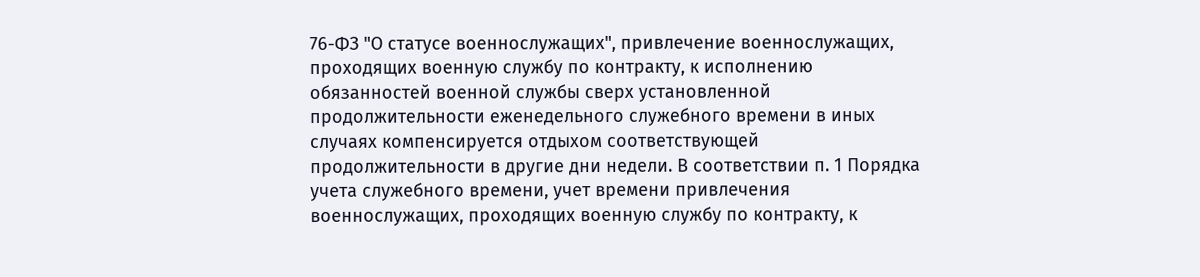76-ФЗ "О статусе военнослужащих", привлечение военнослужащих, проходящих военную службу по контракту, к исполнению обязанностей военной службы сверх установленной продолжительности еженедельного служебного времени в иных случаях компенсируется отдыхом соответствующей продолжительности в другие дни недели. В соответствии п. 1 Порядка учета служебного времени, учет времени привлечения военнослужащих, проходящих военную службу по контракту, к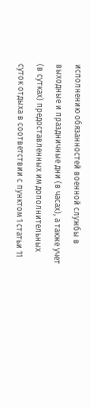исполнению обязанностей военной службы в выходные и праздничные дни (в часах), а также учет (в сутках) предоставленных им дополнительных суток отдыха в соответствии с пунктом 1 статьи 11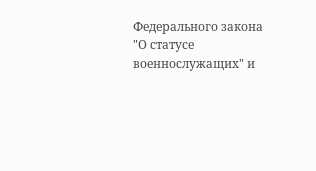Федерального закона "О статусе военнослужащих" и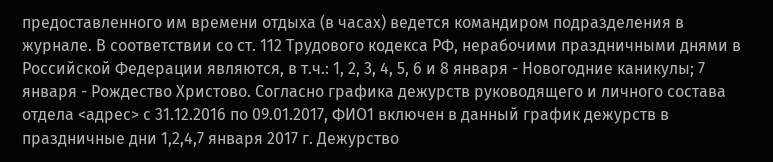предоставленного им времени отдыха (в часах) ведется командиром подразделения в журнале. В соответствии со ст. 112 Трудового кодекса РФ, нерабочими праздничными днями в Российской Федерации являются, в т.ч.: 1, 2, 3, 4, 5, 6 и 8 января - Новогодние каникулы; 7 января - Рождество Христово. Согласно графика дежурств руководящего и личного состава отдела <адрес> с 31.12.2016 по 09.01.2017, ФИО1 включен в данный график дежурств в праздничные дни 1,2,4,7 января 2017 г. Дежурство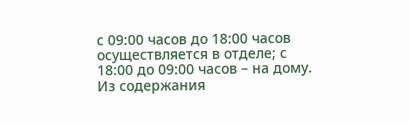с 09:00 часов до 18:00 часов осуществляется в отделе; с 18:00 до 09:00 часов – на дому. Из содержания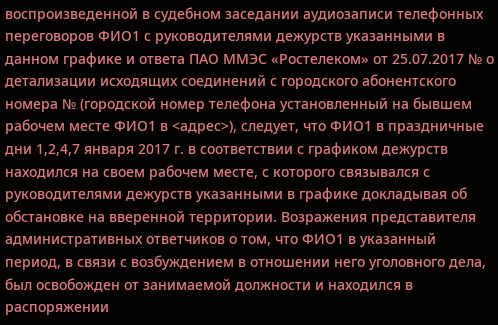воспроизведенной в судебном заседании аудиозаписи телефонных переговоров ФИО1 с руководителями дежурств указанными в данном графике и ответа ПАО ММЭС «Ростелеком» от 25.07.2017 № о детализации исходящих соединений с городского абонентского номера № (городской номер телефона установленный на бывшем рабочем месте ФИО1 в <адрес>), следует, что ФИО1 в праздничные дни 1,2,4,7 января 2017 г. в соответствии с графиком дежурств находился на своем рабочем месте, с которого связывался с руководителями дежурств указанными в графике докладывая об обстановке на вверенной территории. Возражения представителя административных ответчиков о том, что ФИО1 в указанный период, в связи с возбуждением в отношении него уголовного дела, был освобожден от занимаемой должности и находился в распоряжении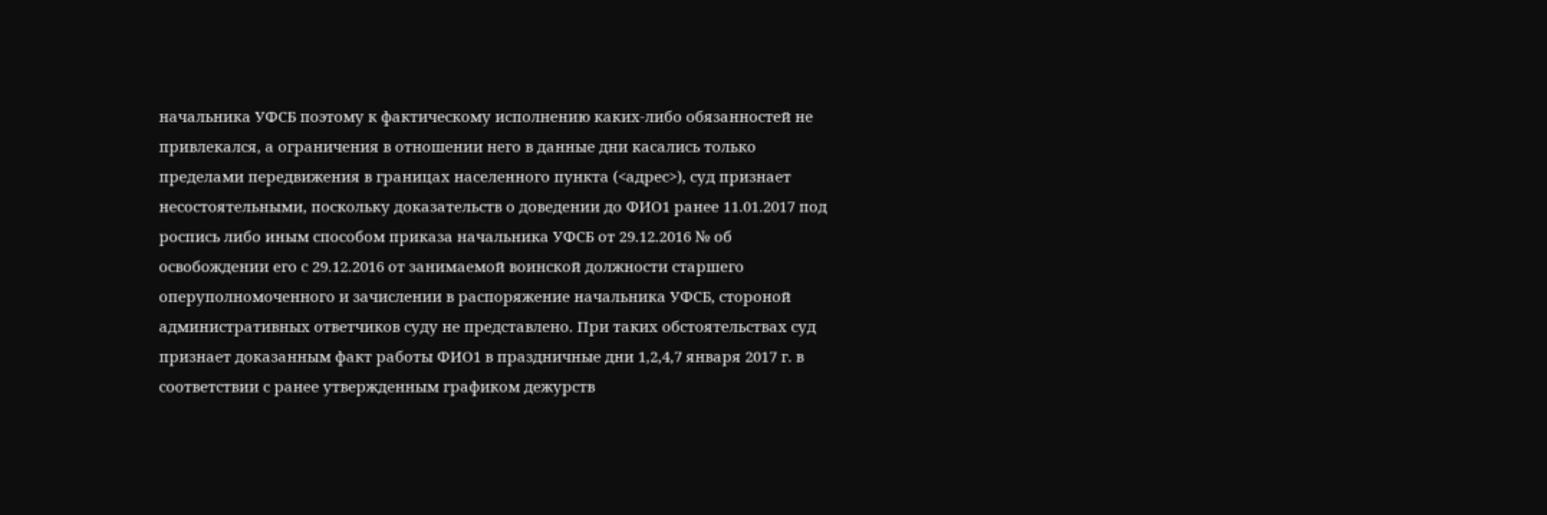начальника УФСБ поэтому к фактическому исполнению каких-либо обязанностей не привлекался, а ограничения в отношении него в данные дни касались только пределами передвижения в границах населенного пункта (<адрес>), суд признает несостоятельными, поскольку доказательств о доведении до ФИО1 ранее 11.01.2017 под роспись либо иным способом приказа начальника УФСБ от 29.12.2016 № об освобождении его с 29.12.2016 от занимаемой воинской должности старшего оперуполномоченного и зачислении в распоряжение начальника УФСБ, стороной административных ответчиков суду не представлено. При таких обстоятельствах суд признает доказанным факт работы ФИО1 в праздничные дни 1,2,4,7 января 2017 г. в соответствии с ранее утвержденным графиком дежурств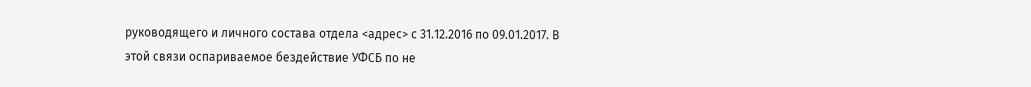руководящего и личного состава отдела <адрес> с 31.12.2016 по 09.01.2017. В этой связи оспариваемое бездействие УФСБ по не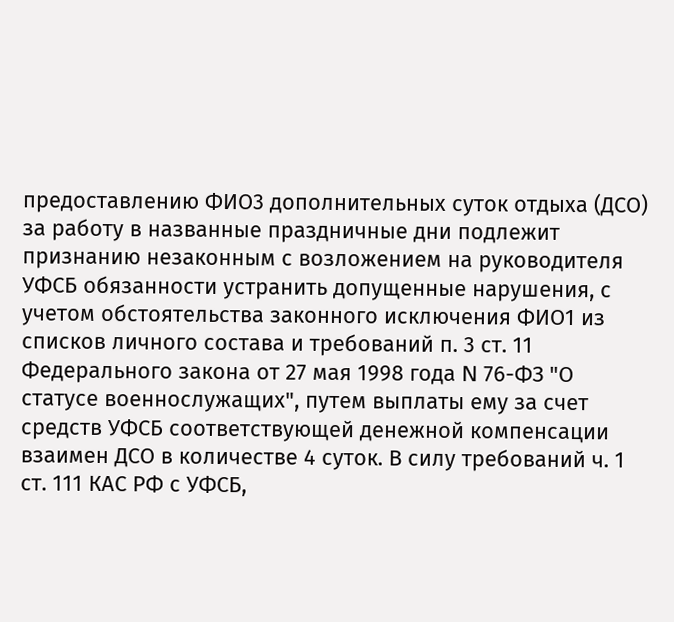предоставлению ФИО3 дополнительных суток отдыха (ДСО) за работу в названные праздничные дни подлежит признанию незаконным с возложением на руководителя УФСБ обязанности устранить допущенные нарушения, с учетом обстоятельства законного исключения ФИО1 из списков личного состава и требований п. 3 ст. 11 Федерального закона от 27 мая 1998 года N 76-ФЗ "О статусе военнослужащих", путем выплаты ему за счет средств УФСБ соответствующей денежной компенсации взаимен ДСО в количестве 4 суток. В силу требований ч. 1 ст. 111 КАС РФ с УФСБ,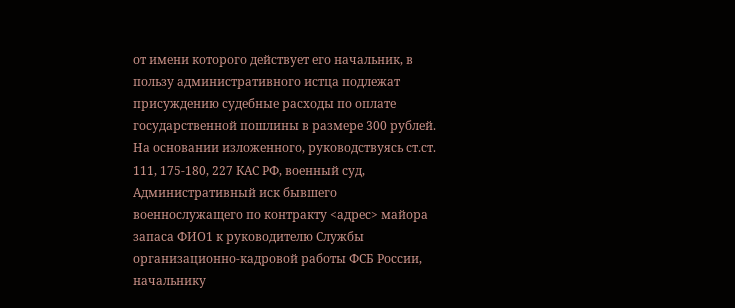от имени которого действует его начальник, в пользу административного истца подлежат присуждению судебные расходы по оплате государственной пошлины в размере 300 рублей. На основании изложенного, руководствуясь ст.ст. 111, 175-180, 227 КАС РФ, военный суд, Административный иск бывшего военнослужащего по контракту <адрес> майора запаса ФИО1 к руководителю Службы организационно-кадровой работы ФСБ России, начальнику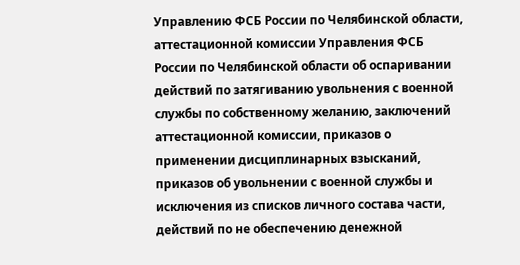Управлению ФСБ России по Челябинской области, аттестационной комиссии Управления ФСБ России по Челябинской области об оспаривании действий по затягиванию увольнения с военной службы по собственному желанию, заключений аттестационной комиссии, приказов о применении дисциплинарных взысканий, приказов об увольнении с военной службы и исключения из списков личного состава части, действий по не обеспечению денежной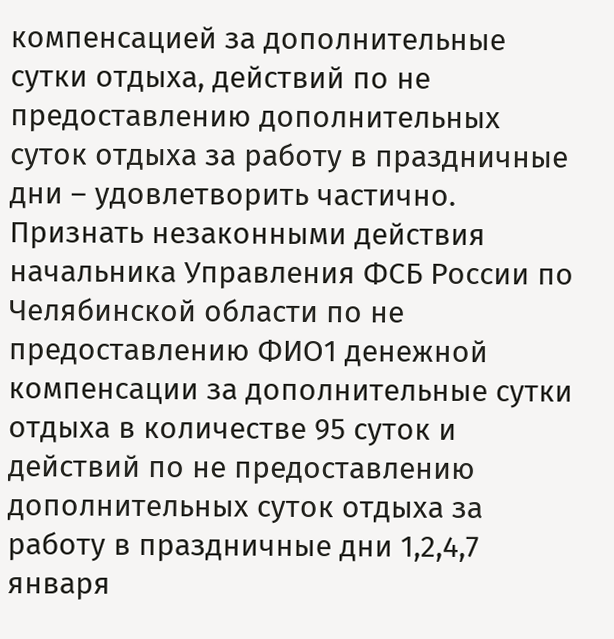компенсацией за дополнительные сутки отдыха, действий по не предоставлению дополнительных суток отдыха за работу в праздничные дни – удовлетворить частично. Признать незаконными действия начальника Управления ФСБ России по Челябинской области по не предоставлению ФИО1 денежной компенсации за дополнительные сутки отдыха в количестве 95 суток и действий по не предоставлению дополнительных суток отдыха за работу в праздничные дни 1,2,4,7 января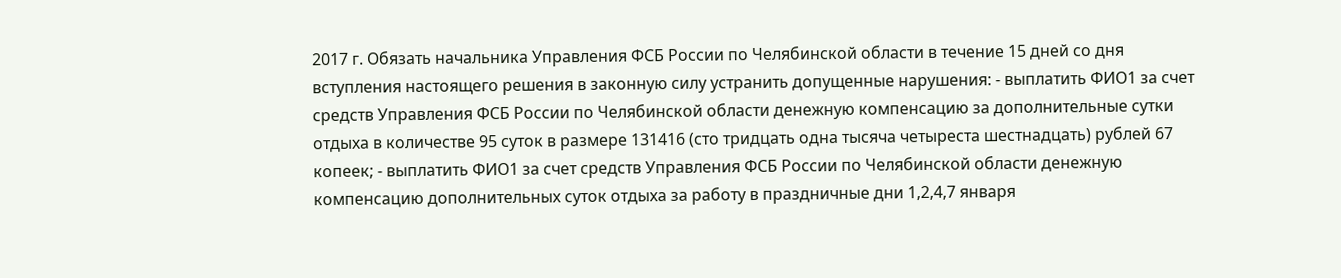2017 г. Обязать начальника Управления ФСБ России по Челябинской области в течение 15 дней со дня вступления настоящего решения в законную силу устранить допущенные нарушения: - выплатить ФИО1 за счет средств Управления ФСБ России по Челябинской области денежную компенсацию за дополнительные сутки отдыха в количестве 95 суток в размере 131416 (сто тридцать одна тысяча четыреста шестнадцать) рублей 67 копеек; - выплатить ФИО1 за счет средств Управления ФСБ России по Челябинской области денежную компенсацию дополнительных суток отдыха за работу в праздничные дни 1,2,4,7 января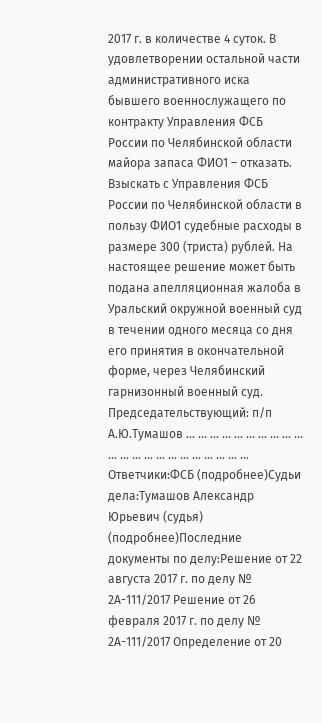2017 г. в количестве 4 суток. В удовлетворении остальной части административного иска бывшего военнослужащего по контракту Управления ФСБ России по Челябинской области майора запаса ФИО1 – отказать. Взыскать с Управления ФСБ России по Челябинской области в пользу ФИО1 судебные расходы в размере 300 (триста) рублей. На настоящее решение может быть подана апелляционная жалоба в Уральский окружной военный суд в течении одного месяца со дня его принятия в окончательной форме, через Челябинский гарнизонный военный суд. Председательствующий: п/п А.Ю.Тумашов ... ... ... ... ... ... ... ... ... ... ... ... ... ... ... ... ... ... ... ... ... ... Ответчики:ФСБ (подробнее)Судьи дела:Тумашов Александр Юрьевич (судья) (подробнее)Последние документы по делу:Решение от 22 августа 2017 г. по делу № 2А-111/2017 Решение от 26 февраля 2017 г. по делу № 2А-111/2017 Определение от 20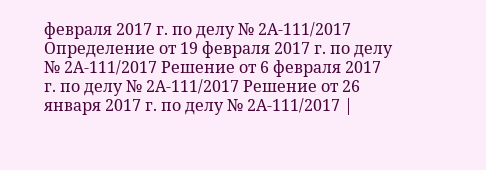февраля 2017 г. по делу № 2А-111/2017 Определение от 19 февраля 2017 г. по делу № 2А-111/2017 Решение от 6 февраля 2017 г. по делу № 2А-111/2017 Решение от 26 января 2017 г. по делу № 2А-111/2017 |